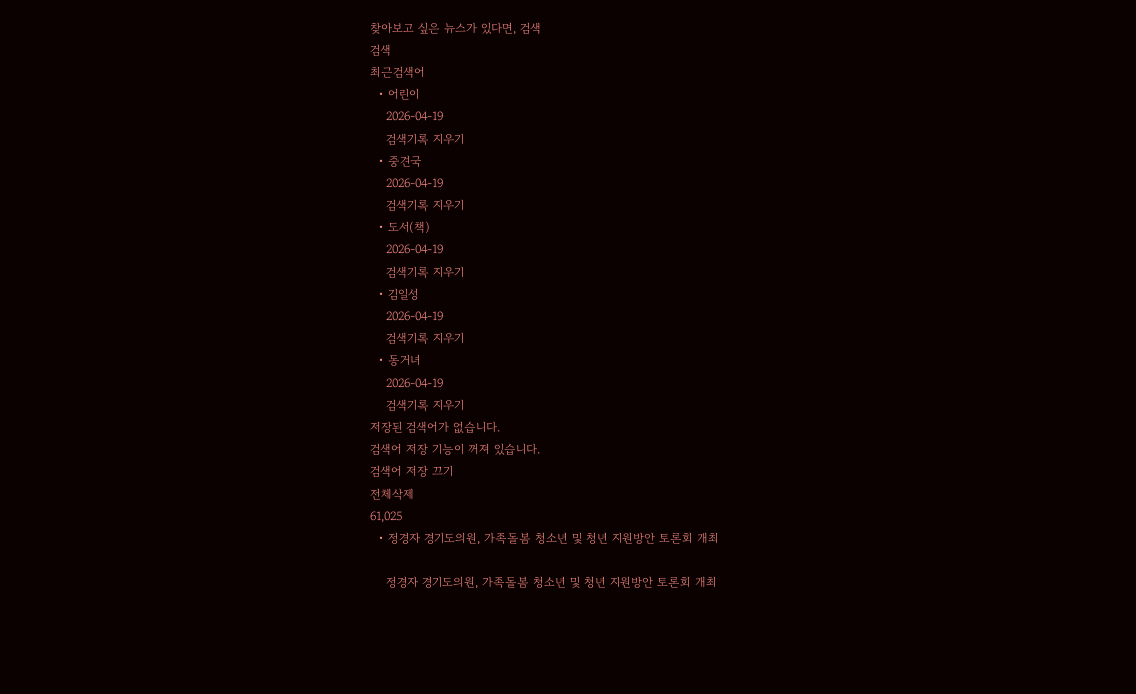찾아보고 싶은 뉴스가 있다면, 검색
검색
최근검색어
  • 어린이
    2026-04-19
    검색기록 지우기
  • 중견국
    2026-04-19
    검색기록 지우기
  • 도서(책)
    2026-04-19
    검색기록 지우기
  • 김일성
    2026-04-19
    검색기록 지우기
  • 동거녀
    2026-04-19
    검색기록 지우기
저장된 검색어가 없습니다.
검색어 저장 기능이 꺼져 있습니다.
검색어 저장 끄기
전체삭제
61,025
  • 정경자 경기도의원, 가족돌봄 청소년 및 청년 지원방안 토론회 개최

    정경자 경기도의원, 가족돌봄 청소년 및 청년 지원방안 토론회 개최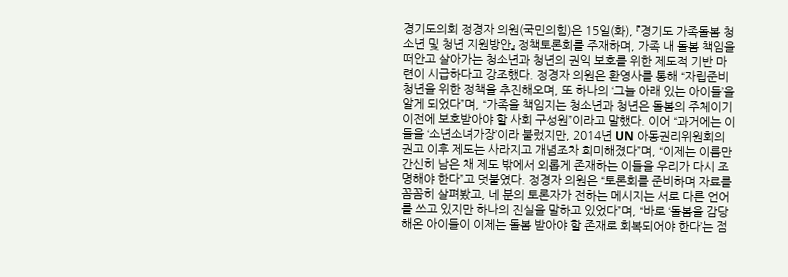경기도의회 정경자 의원(국민의힘)은 15일(화), 『경기도 가족돌봄 청소년 및 청년 지원방안』 정책토론회를 주재하며, 가족 내 돌봄 책임을 떠안고 살아가는 청소년과 청년의 권익 보호를 위한 제도적 기반 마련이 시급하다고 강조했다. 정경자 의원은 환영사를 통해 “자립준비청년을 위한 정책을 추진해오며, 또 하나의 ‘그늘 아래 있는 아이들’을 알게 되었다”며, “가족을 책임지는 청소년과 청년은 돌봄의 주체이기 이전에 보호받아야 할 사회 구성원”이라고 말했다. 이어 “과거에는 이들을 ‘소년소녀가장’이라 불렀지만, 2014년 UN 아동권리위원회의 권고 이후 제도는 사라지고 개념조차 희미해졌다”며, “이제는 이름만 간신히 남은 채 제도 밖에서 외롭게 존재하는 이들을 우리가 다시 조명해야 한다”고 덧붙였다. 정경자 의원은 “토론회를 준비하며 자료를 꼼꼼히 살펴봤고, 네 분의 토론자가 전하는 메시지는 서로 다른 언어를 쓰고 있지만 하나의 진실을 말하고 있었다”며, “바로 ‘돌봄을 감당해온 아이들이 이제는 돌봄 받아야 할 존재로 회복되어야 한다’는 점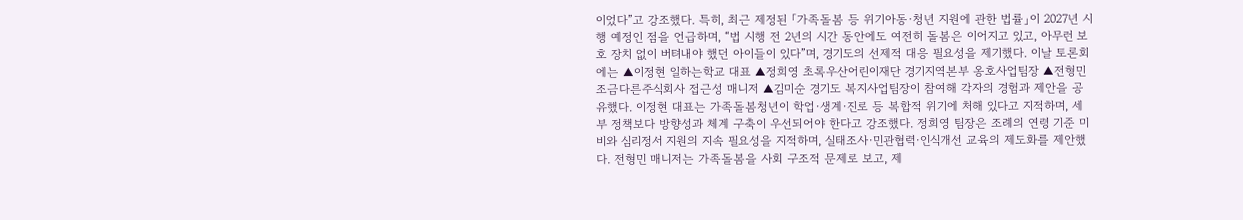이었다”고 강조했다. 특히, 최근 제정된 「가족돌봄 등 위기아동·청년 지원에 관한 법률」이 2027년 시행 예정인 점을 언급하며, “법 시행 전 2년의 시간 동안에도 여전히 돌봄은 이어지고 있고, 아무런 보호 장치 없이 버텨내야 했던 아이들이 있다”며, 경기도의 선제적 대응 필요성을 제기했다. 이날 토론회에는 ▲이정현 일하는학교 대표 ▲정희영 초록우산어린이재단 경기지역본부 옹호사업팀장 ▲전형민 조금다른주식회사 접근성 매니저 ▲김미순 경기도 복지사업팀장이 참여해 각자의 경험과 제안을 공유했다. 이정현 대표는 가족돌봄청년이 학업·생계·진로 등 복합적 위기에 처해 있다고 지적하며, 세부 정책보다 방향성과 체계 구축이 우선되어야 한다고 강조했다. 정희영 팀장은 조례의 연령 기준 미비와 심리정서 지원의 지속 필요성을 지적하며, 실태조사·민관협력·인식개선 교육의 제도화를 제안했다. 전형민 매니저는 가족돌봄을 사회 구조적 문제로 보고, 제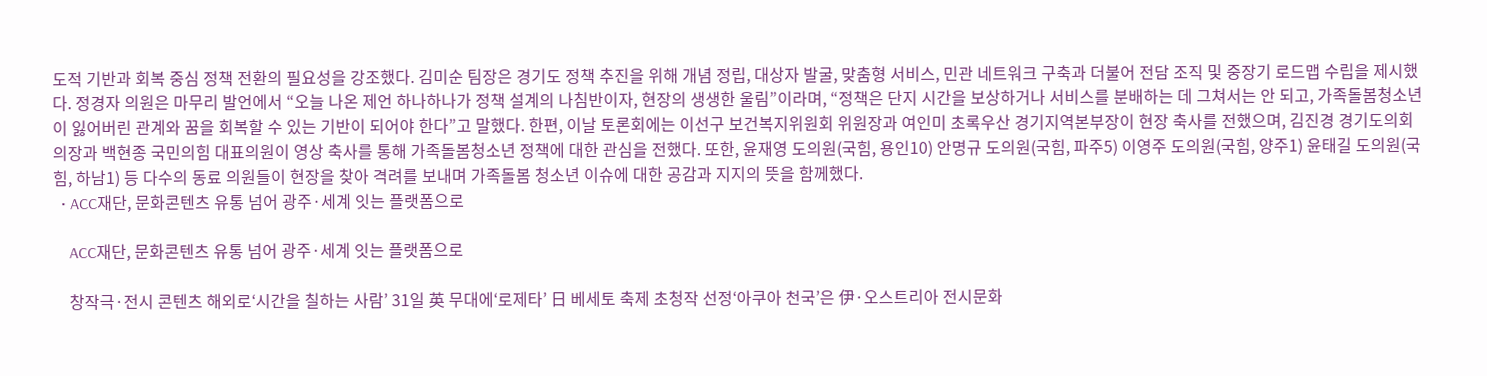도적 기반과 회복 중심 정책 전환의 필요성을 강조했다. 김미순 팀장은 경기도 정책 추진을 위해 개념 정립, 대상자 발굴, 맞춤형 서비스, 민관 네트워크 구축과 더불어 전담 조직 및 중장기 로드맵 수립을 제시했다. 정경자 의원은 마무리 발언에서 “오늘 나온 제언 하나하나가 정책 설계의 나침반이자, 현장의 생생한 울림”이라며, “정책은 단지 시간을 보상하거나 서비스를 분배하는 데 그쳐서는 안 되고, 가족돌봄청소년이 잃어버린 관계와 꿈을 회복할 수 있는 기반이 되어야 한다”고 말했다. 한편, 이날 토론회에는 이선구 보건복지위원회 위원장과 여인미 초록우산 경기지역본부장이 현장 축사를 전했으며, 김진경 경기도의회 의장과 백현종 국민의힘 대표의원이 영상 축사를 통해 가족돌봄청소년 정책에 대한 관심을 전했다. 또한, 윤재영 도의원(국힘, 용인10) 안명규 도의원(국힘, 파주5) 이영주 도의원(국힘, 양주1) 윤태길 도의원(국힘, 하남1) 등 다수의 동료 의원들이 현장을 찾아 격려를 보내며 가족돌봄 청소년 이슈에 대한 공감과 지지의 뜻을 함께했다.
  • ACC재단, 문화콘텐츠 유통 넘어 광주·세계 잇는 플랫폼으로

    ACC재단, 문화콘텐츠 유통 넘어 광주·세계 잇는 플랫폼으로

    창작극·전시 콘텐츠 해외로‘시간을 칠하는 사람’ 31일 英 무대에‘로제타’ 日 베세토 축제 초청작 선정‘아쿠아 천국’은 伊·오스트리아 전시문화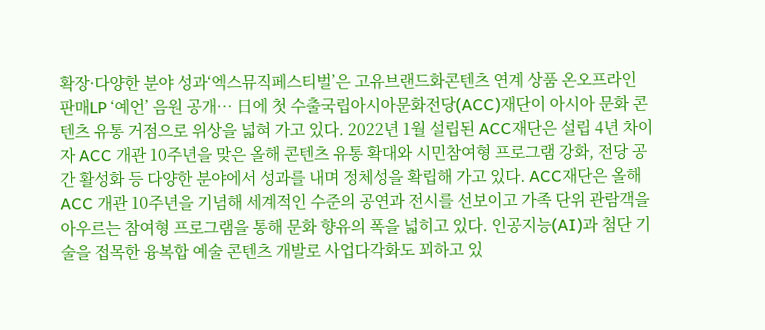확장·다양한 분야 성과‘엑스뮤직페스티벌’은 고유브랜드화콘텐츠 연계 상품 온오프라인 판매LP ‘예언’ 음원 공개… 日에 첫 수출국립아시아문화전당(ACC)재단이 아시아 문화 콘텐츠 유통 거점으로 위상을 넓혀 가고 있다. 2022년 1월 설립된 ACC재단은 설립 4년 차이자 ACC 개관 10주년을 맞은 올해 콘텐츠 유통 확대와 시민참여형 프로그램 강화, 전당 공간 활성화 등 다양한 분야에서 성과를 내며 정체성을 확립해 가고 있다. ACC재단은 올해 ACC 개관 10주년을 기념해 세계적인 수준의 공연과 전시를 선보이고 가족 단위 관람객을 아우르는 참여형 프로그램을 통해 문화 향유의 폭을 넓히고 있다. 인공지능(AI)과 첨단 기술을 접목한 융복합 예술 콘텐츠 개발로 사업다각화도 꾀하고 있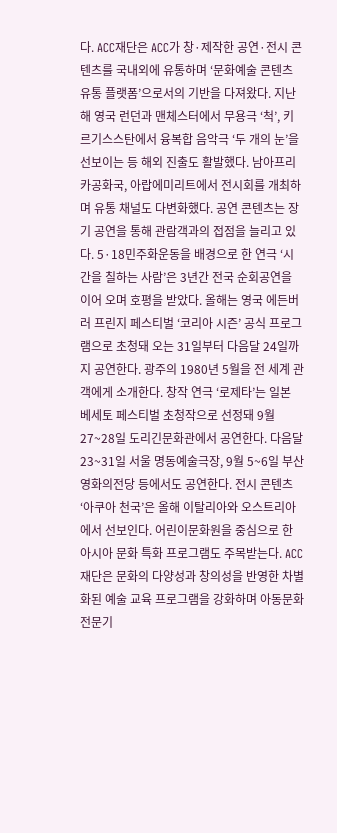다. ACC재단은 ACC가 창·제작한 공연·전시 콘텐츠를 국내외에 유통하며 ‘문화예술 콘텐츠 유통 플랫폼’으로서의 기반을 다져왔다. 지난해 영국 런던과 맨체스터에서 무용극 ‘척’, 키르기스스탄에서 융복합 음악극 ‘두 개의 눈’을 선보이는 등 해외 진출도 활발했다. 남아프리카공화국, 아랍에미리트에서 전시회를 개최하며 유통 채널도 다변화했다. 공연 콘텐츠는 장기 공연을 통해 관람객과의 접점을 늘리고 있다. 5·18민주화운동을 배경으로 한 연극 ‘시간을 칠하는 사람’은 3년간 전국 순회공연을 이어 오며 호평을 받았다. 올해는 영국 에든버러 프린지 페스티벌 ‘코리아 시즌’ 공식 프로그램으로 초청돼 오는 31일부터 다음달 24일까지 공연한다. 광주의 1980년 5월을 전 세계 관객에게 소개한다. 창작 연극 ‘로제타’는 일본 베세토 페스티벌 초청작으로 선정돼 9월 27~28일 도리긴문화관에서 공연한다. 다음달 23~31일 서울 명동예술극장, 9월 5~6일 부산 영화의전당 등에서도 공연한다. 전시 콘텐츠 ‘아쿠아 천국’은 올해 이탈리아와 오스트리아에서 선보인다. 어린이문화원을 중심으로 한 아시아 문화 특화 프로그램도 주목받는다. ACC재단은 문화의 다양성과 창의성을 반영한 차별화된 예술 교육 프로그램을 강화하며 아동문화 전문기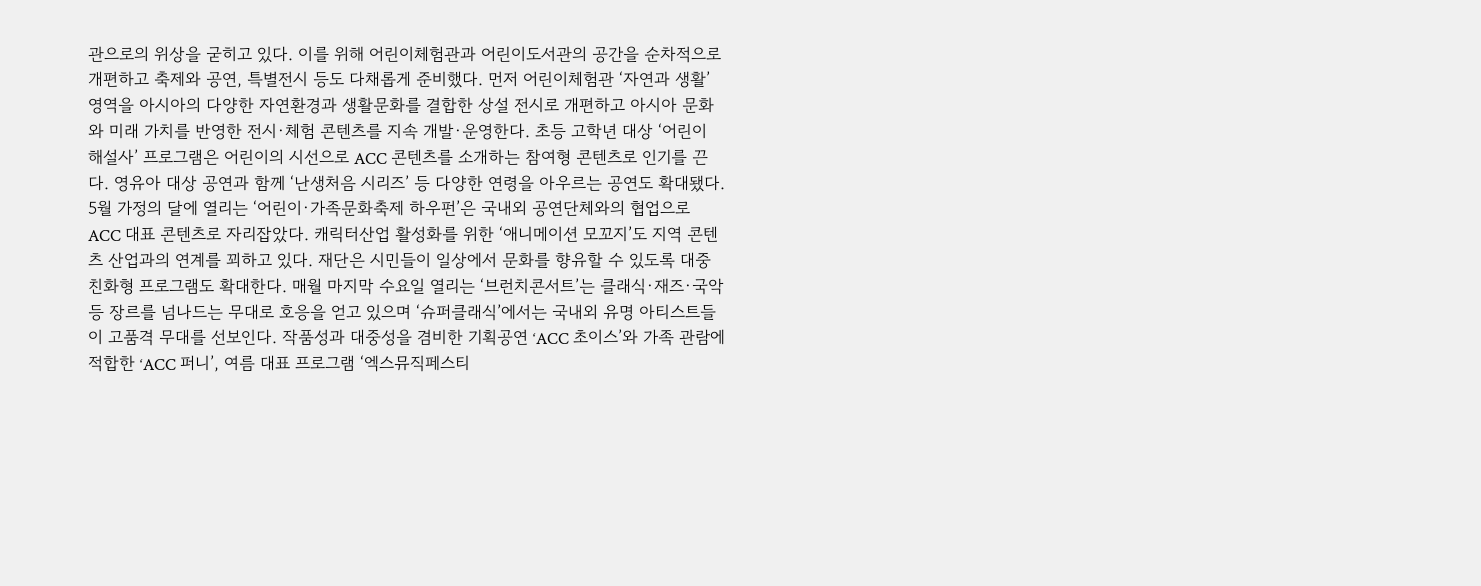관으로의 위상을 굳히고 있다. 이를 위해 어린이체험관과 어린이도서관의 공간을 순차적으로 개편하고 축제와 공연, 특별전시 등도 다채롭게 준비했다. 먼저 어린이체험관 ‘자연과 생활’ 영역을 아시아의 다양한 자연환경과 생활문화를 결합한 상설 전시로 개편하고 아시아 문화와 미래 가치를 반영한 전시·체험 콘텐츠를 지속 개발·운영한다. 초등 고학년 대상 ‘어린이 해설사’ 프로그램은 어린이의 시선으로 ACC 콘텐츠를 소개하는 참여형 콘텐츠로 인기를 끈다. 영유아 대상 공연과 함께 ‘난생처음 시리즈’ 등 다양한 연령을 아우르는 공연도 확대됐다. 5월 가정의 달에 열리는 ‘어린이·가족문화축제 하우펀’은 국내외 공연단체와의 협업으로 ACC 대표 콘텐츠로 자리잡았다. 캐릭터산업 활성화를 위한 ‘애니메이션 모꼬지’도 지역 콘텐츠 산업과의 연계를 꾀하고 있다. 재단은 시민들이 일상에서 문화를 향유할 수 있도록 대중 친화형 프로그램도 확대한다. 매월 마지막 수요일 열리는 ‘브런치콘서트’는 클래식·재즈·국악 등 장르를 넘나드는 무대로 호응을 얻고 있으며 ‘슈퍼클래식’에서는 국내외 유명 아티스트들이 고품격 무대를 선보인다. 작품성과 대중성을 겸비한 기획공연 ‘ACC 초이스’와 가족 관람에 적합한 ‘ACC 퍼니’, 여름 대표 프로그램 ‘엑스뮤직페스티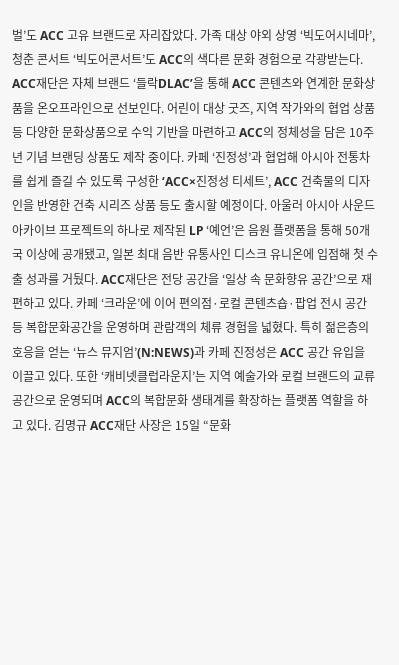벌’도 ACC 고유 브랜드로 자리잡았다. 가족 대상 야외 상영 ‘빅도어시네마’, 청춘 콘서트 ‘빅도어콘서트’도 ACC의 색다른 문화 경험으로 각광받는다. ACC재단은 자체 브랜드 ‘들락DLAC’을 통해 ACC 콘텐츠와 연계한 문화상품을 온오프라인으로 선보인다. 어린이 대상 굿즈, 지역 작가와의 협업 상품 등 다양한 문화상품으로 수익 기반을 마련하고 ACC의 정체성을 담은 10주년 기념 브랜딩 상품도 제작 중이다. 카페 ‘진정성’과 협업해 아시아 전통차를 쉽게 즐길 수 있도록 구성한 ‘ACC×진정성 티세트’, ACC 건축물의 디자인을 반영한 건축 시리즈 상품 등도 출시할 예정이다. 아울러 아시아 사운드 아카이브 프로젝트의 하나로 제작된 LP ‘예언’은 음원 플랫폼을 통해 50개국 이상에 공개됐고, 일본 최대 음반 유통사인 디스크 유니온에 입점해 첫 수출 성과를 거뒀다. ACC재단은 전당 공간을 ‘일상 속 문화향유 공간’으로 재편하고 있다. 카페 ‘크라운’에 이어 편의점·로컬 콘텐츠숍·팝업 전시 공간 등 복합문화공간을 운영하며 관람객의 체류 경험을 넓혔다. 특히 젊은층의 호응을 얻는 ‘뉴스 뮤지엄’(N:NEWS)과 카페 진정성은 ACC 공간 유입을 이끌고 있다. 또한 ‘캐비넷클럽라운지’는 지역 예술가와 로컬 브랜드의 교류 공간으로 운영되며 ACC의 복합문화 생태계를 확장하는 플랫폼 역할을 하고 있다. 김명규 ACC재단 사장은 15일 “문화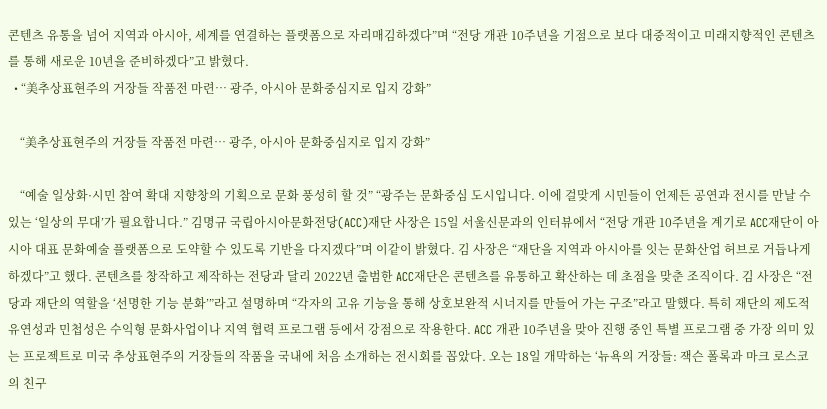콘텐츠 유통을 넘어 지역과 아시아, 세계를 연결하는 플랫폼으로 자리매김하겠다”며 “전당 개관 10주년을 기점으로 보다 대중적이고 미래지향적인 콘텐츠를 통해 새로운 10년을 준비하겠다”고 밝혔다.
  • “美추상표현주의 거장들 작품전 마련… 광주, 아시아 문화중심지로 입지 강화”

    “美추상표현주의 거장들 작품전 마련… 광주, 아시아 문화중심지로 입지 강화”

    “예술 일상화·시민 참여 확대 지향창의 기획으로 문화 풍성히 할 것” “광주는 문화중심 도시입니다. 이에 걸맞게 시민들이 언제든 공연과 전시를 만날 수 있는 ‘일상의 무대’가 필요합니다.” 김명규 국립아시아문화전당(ACC)재단 사장은 15일 서울신문과의 인터뷰에서 “전당 개관 10주년을 계기로 ACC재단이 아시아 대표 문화예술 플랫폼으로 도약할 수 있도록 기반을 다지겠다”며 이같이 밝혔다. 김 사장은 “재단을 지역과 아시아를 잇는 문화산업 허브로 거듭나게 하겠다”고 했다. 콘텐츠를 창작하고 제작하는 전당과 달리 2022년 출범한 ACC재단은 콘텐츠를 유통하고 확산하는 데 초점을 맞춘 조직이다. 김 사장은 “전당과 재단의 역할을 ‘선명한 기능 분화’”라고 설명하며 “각자의 고유 기능을 통해 상호보완적 시너지를 만들어 가는 구조”라고 말했다. 특히 재단의 제도적 유연성과 민첩성은 수익형 문화사업이나 지역 협력 프로그램 등에서 강점으로 작용한다. ACC 개관 10주년을 맞아 진행 중인 특별 프로그램 중 가장 의미 있는 프로젝트로 미국 추상표현주의 거장들의 작품을 국내에 처음 소개하는 전시회를 꼽았다. 오는 18일 개막하는 ‘뉴욕의 거장들: 잭슨 폴록과 마크 로스코의 친구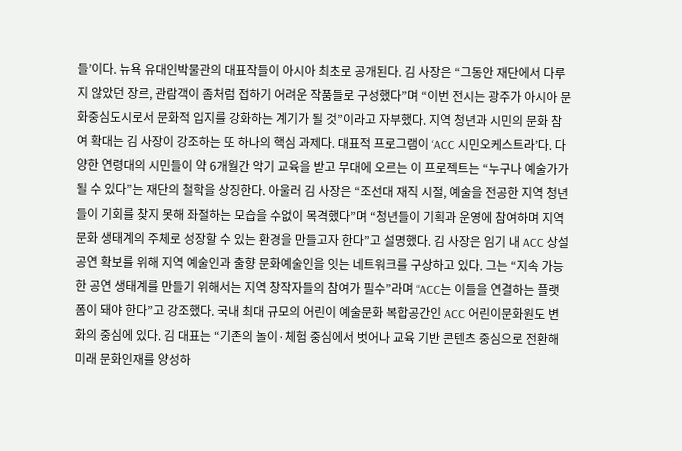들’이다. 뉴욕 유대인박물관의 대표작들이 아시아 최초로 공개된다. 김 사장은 “그동안 재단에서 다루지 않았던 장르, 관람객이 좀처럼 접하기 어려운 작품들로 구성했다”며 “이번 전시는 광주가 아시아 문화중심도시로서 문화적 입지를 강화하는 계기가 될 것”이라고 자부했다. 지역 청년과 시민의 문화 참여 확대는 김 사장이 강조하는 또 하나의 핵심 과제다. 대표적 프로그램이 ‘ACC 시민오케스트라’다. 다양한 연령대의 시민들이 약 6개월간 악기 교육을 받고 무대에 오르는 이 프로젝트는 “누구나 예술가가 될 수 있다”는 재단의 철학을 상징한다. 아울러 김 사장은 “조선대 재직 시절, 예술을 전공한 지역 청년들이 기회를 찾지 못해 좌절하는 모습을 수없이 목격했다”며 “청년들이 기획과 운영에 참여하며 지역 문화 생태계의 주체로 성장할 수 있는 환경을 만들고자 한다”고 설명했다. 김 사장은 임기 내 ACC 상설공연 확보를 위해 지역 예술인과 출향 문화예술인을 잇는 네트워크를 구상하고 있다. 그는 “지속 가능한 공연 생태계를 만들기 위해서는 지역 창작자들의 참여가 필수”라며 “ACC는 이들을 연결하는 플랫폼이 돼야 한다”고 강조했다. 국내 최대 규모의 어린이 예술문화 복합공간인 ACC 어린이문화원도 변화의 중심에 있다. 김 대표는 “기존의 놀이·체험 중심에서 벗어나 교육 기반 콘텐츠 중심으로 전환해 미래 문화인재를 양성하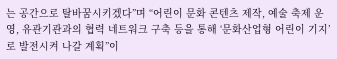는 공간으로 탈바꿈시키겠다”며 “어린이 문화 콘텐츠 제작, 예술 축제 운영, 유관기관과의 협력 네트워크 구축 등을 통해 ‘문화산업형 어린이 기지’로 발전시켜 나갈 계획”이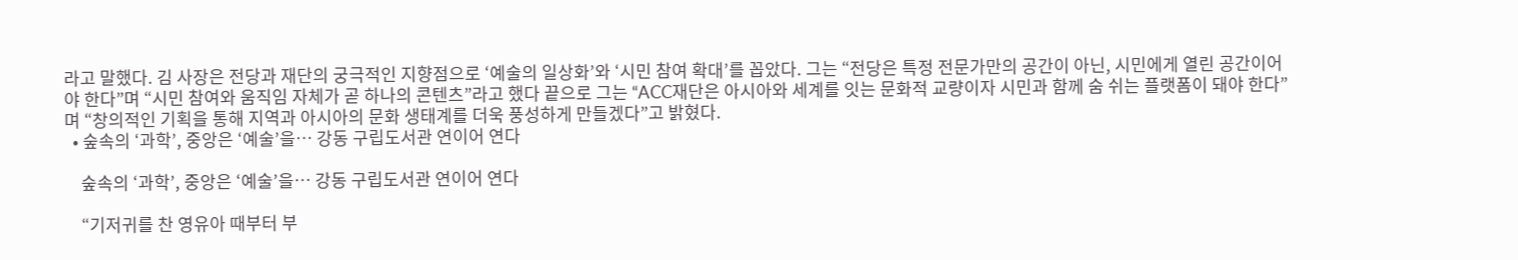라고 말했다. 김 사장은 전당과 재단의 궁극적인 지향점으로 ‘예술의 일상화’와 ‘시민 참여 확대’를 꼽았다. 그는 “전당은 특정 전문가만의 공간이 아닌, 시민에게 열린 공간이어야 한다”며 “시민 참여와 움직임 자체가 곧 하나의 콘텐츠”라고 했다 끝으로 그는 “ACC재단은 아시아와 세계를 잇는 문화적 교량이자 시민과 함께 숨 쉬는 플랫폼이 돼야 한다”며 “창의적인 기획을 통해 지역과 아시아의 문화 생태계를 더욱 풍성하게 만들겠다”고 밝혔다.
  • 숲속의 ‘과학’, 중앙은 ‘예술’을… 강동 구립도서관 연이어 연다

    숲속의 ‘과학’, 중앙은 ‘예술’을… 강동 구립도서관 연이어 연다

    “기저귀를 찬 영유아 때부터 부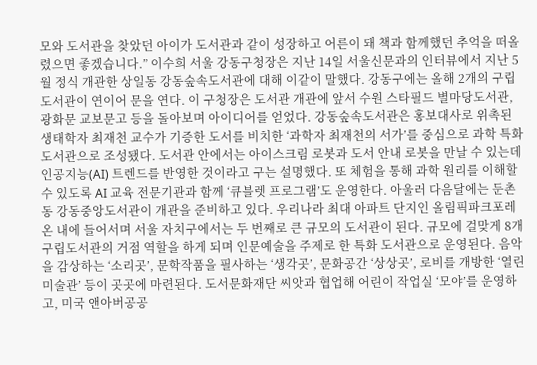모와 도서관을 찾았던 아이가 도서관과 같이 성장하고 어른이 돼 책과 함께했던 추억을 떠올렸으면 좋겠습니다.” 이수희 서울 강동구청장은 지난 14일 서울신문과의 인터뷰에서 지난 5월 정식 개관한 상일동 강동숲속도서관에 대해 이같이 말했다. 강동구에는 올해 2개의 구립도서관이 연이어 문을 연다. 이 구청장은 도서관 개관에 앞서 수원 스타필드 별마당도서관, 광화문 교보문고 등을 돌아보며 아이디어를 얻었다. 강동숲속도서관은 홍보대사로 위촉된 생태학자 최재천 교수가 기증한 도서를 비치한 ‘과학자 최재천의 서가’를 중심으로 과학 특화 도서관으로 조성됐다. 도서관 안에서는 아이스크림 로봇과 도서 안내 로봇을 만날 수 있는데 인공지능(AI) 트렌드를 반영한 것이라고 구는 설명했다. 또 체험을 통해 과학 원리를 이해할 수 있도록 AI 교육 전문기관과 함께 ‘큐블렛 프로그램’도 운영한다. 아울러 다음달에는 둔촌동 강동중앙도서관이 개관을 준비하고 있다. 우리나라 최대 아파트 단지인 올림픽파크포레온 내에 들어서며 서울 자치구에서는 두 번째로 큰 규모의 도서관이 된다. 규모에 걸맞게 8개 구립도서관의 거점 역할을 하게 되며 인문예술을 주제로 한 특화 도서관으로 운영된다. 음악을 감상하는 ‘소리곳’, 문학작품을 필사하는 ‘생각곳’, 문화공간 ‘상상곳’, 로비를 개방한 ‘열린미술관’ 등이 곳곳에 마련된다. 도서문화재단 씨앗과 협업해 어린이 작업실 ‘모야’를 운영하고, 미국 앤아버공공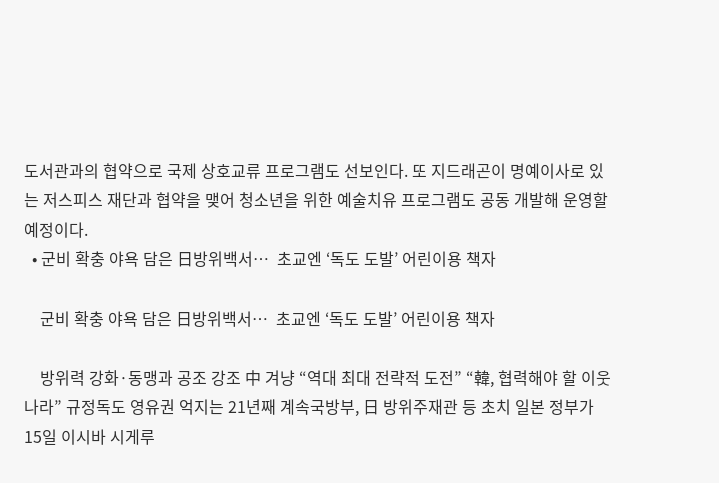도서관과의 협약으로 국제 상호교류 프로그램도 선보인다. 또 지드래곤이 명예이사로 있는 저스피스 재단과 협약을 맺어 청소년을 위한 예술치유 프로그램도 공동 개발해 운영할 예정이다.
  • 군비 확충 야욕 담은 日방위백서…  초교엔 ‘독도 도발’ 어린이용 책자

    군비 확충 야욕 담은 日방위백서…  초교엔 ‘독도 도발’ 어린이용 책자

    방위력 강화·동맹과 공조 강조 中 겨냥 “역대 최대 전략적 도전” “韓, 협력해야 할 이웃나라” 규정독도 영유권 억지는 21년째 계속국방부, 日 방위주재관 등 초치 일본 정부가 15일 이시바 시게루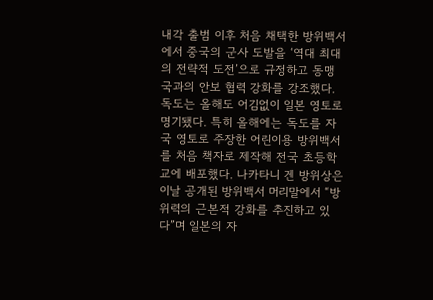내각 출범 이후 처음 채택한 방위백서에서 중국의 군사 도발을 ‘역대 최대의 전략적 도전’으로 규정하고 동맹국과의 안보 협력 강화를 강조했다. 독도는 올해도 어김없이 일본 영토로 명기됐다. 특히 올해에는 독도를 자국 영토로 주장한 어린이용 방위백서를 처음 책자로 제작해 전국 초등학교에 배포했다. 나카타니 겐 방위상은 이날 공개된 방위백서 머리말에서 “방위력의 근본적 강화를 추진하고 있다”며 일본의 자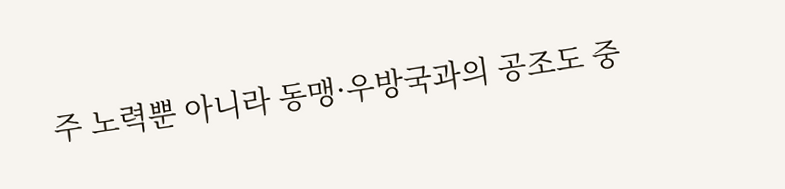주 노력뿐 아니라 동맹·우방국과의 공조도 중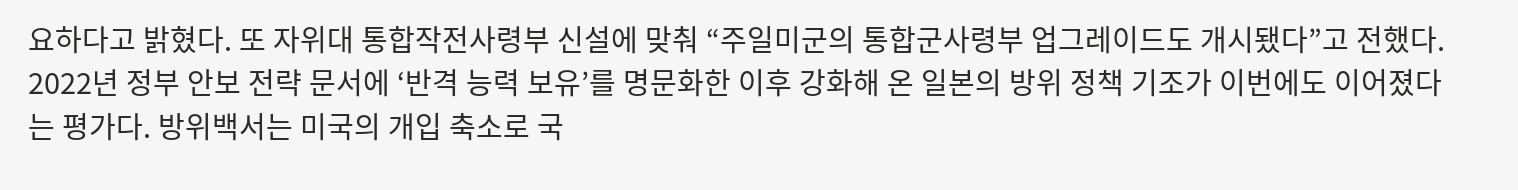요하다고 밝혔다. 또 자위대 통합작전사령부 신설에 맞춰 “주일미군의 통합군사령부 업그레이드도 개시됐다”고 전했다. 2022년 정부 안보 전략 문서에 ‘반격 능력 보유’를 명문화한 이후 강화해 온 일본의 방위 정책 기조가 이번에도 이어졌다는 평가다. 방위백서는 미국의 개입 축소로 국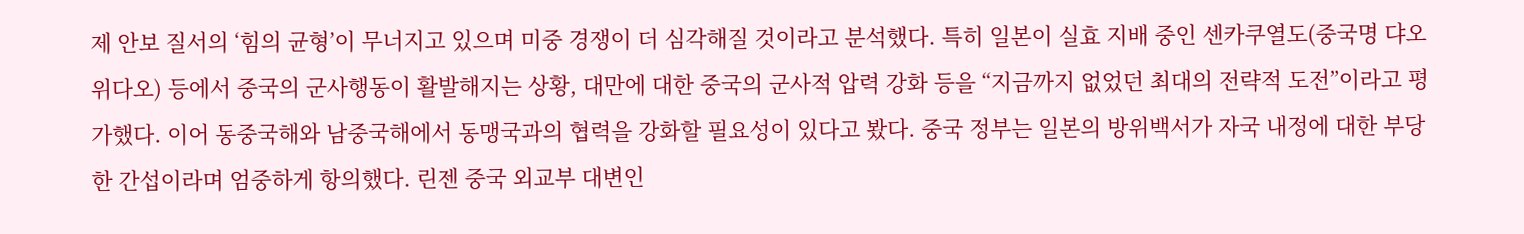제 안보 질서의 ‘힘의 균형’이 무너지고 있으며 미중 경쟁이 더 심각해질 것이라고 분석했다. 특히 일본이 실효 지배 중인 센카쿠열도(중국명 댜오위다오) 등에서 중국의 군사행동이 활발해지는 상황, 대만에 대한 중국의 군사적 압력 강화 등을 “지금까지 없었던 최대의 전략적 도전”이라고 평가했다. 이어 동중국해와 남중국해에서 동맹국과의 협력을 강화할 필요성이 있다고 봤다. 중국 정부는 일본의 방위백서가 자국 내정에 대한 부당한 간섭이라며 엄중하게 항의했다. 린젠 중국 외교부 대변인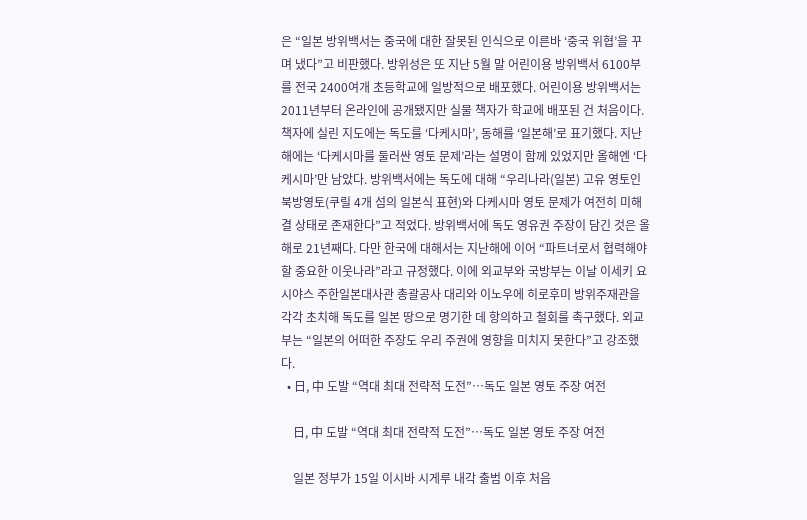은 “일본 방위백서는 중국에 대한 잘못된 인식으로 이른바 ‘중국 위협’을 꾸며 냈다”고 비판했다. 방위성은 또 지난 5월 말 어린이용 방위백서 6100부를 전국 2400여개 초등학교에 일방적으로 배포했다. 어린이용 방위백서는 2011년부터 온라인에 공개됐지만 실물 책자가 학교에 배포된 건 처음이다. 책자에 실린 지도에는 독도를 ‘다케시마’, 동해를 ‘일본해’로 표기했다. 지난해에는 ‘다케시마를 둘러싼 영토 문제’라는 설명이 함께 있었지만 올해엔 ‘다케시마’만 남았다. 방위백서에는 독도에 대해 “우리나라(일본) 고유 영토인 북방영토(쿠릴 4개 섬의 일본식 표현)와 다케시마 영토 문제가 여전히 미해결 상태로 존재한다”고 적었다. 방위백서에 독도 영유권 주장이 담긴 것은 올해로 21년째다. 다만 한국에 대해서는 지난해에 이어 “파트너로서 협력해야 할 중요한 이웃나라”라고 규정했다. 이에 외교부와 국방부는 이날 이세키 요시야스 주한일본대사관 총괄공사 대리와 이노우에 히로후미 방위주재관을 각각 초치해 독도를 일본 땅으로 명기한 데 항의하고 철회를 촉구했다. 외교부는 “일본의 어떠한 주장도 우리 주권에 영향을 미치지 못한다”고 강조했다.
  • 日, 中 도발 “역대 최대 전략적 도전”…독도 일본 영토 주장 여전

    日, 中 도발 “역대 최대 전략적 도전”…독도 일본 영토 주장 여전

    일본 정부가 15일 이시바 시게루 내각 출범 이후 처음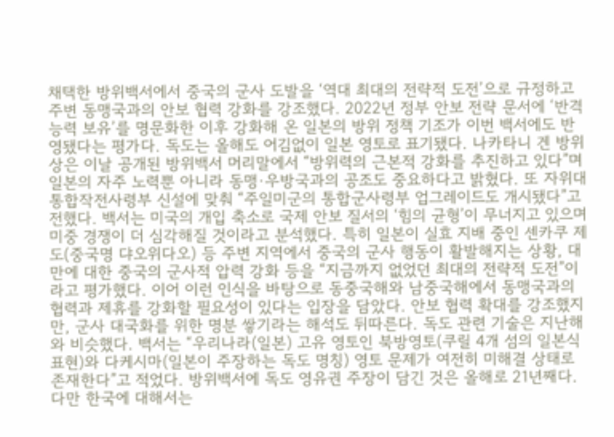채택한 방위백서에서 중국의 군사 도발을 ‘역대 최대의 전략적 도전’으로 규정하고 주변 동맹국과의 안보 협력 강화를 강조했다. 2022년 정부 안보 전략 문서에 ‘반격 능력 보유’를 명문화한 이후 강화해 온 일본의 방위 정책 기조가 이번 백서에도 반영됐다는 평가다. 독도는 올해도 어김없이 일본 영토로 표기됐다. 나카타니 겐 방위상은 이날 공개된 방위백서 머리말에서 “방위력의 근본적 강화를 추진하고 있다”며 일본의 자주 노력뿐 아니라 동맹·우방국과의 공조도 중요하다고 밝혔다. 또 자위대 통합작전사령부 신설에 맞춰 “주일미군의 통합군사령부 업그레이드도 개시됐다”고 전했다. 백서는 미국의 개입 축소로 국제 안보 질서의 ‘힘의 균형’이 무너지고 있으며 미중 경쟁이 더 심각해질 것이라고 분석했다. 특히 일본이 실효 지배 중인 센카쿠 제도(중국명 댜오위다오) 등 주변 지역에서 중국의 군사 행동이 활발해지는 상황, 대만에 대한 중국의 군사적 압력 강화 등을 “지금까지 없었던 최대의 전략적 도전”이라고 평가했다. 이어 이런 인식을 바탕으로 동중국해와 남중국해에서 동맹국과의 협력과 제휴를 강화할 필요성이 있다는 입장을 담았다. 안보 협력 확대를 강조했지만, 군사 대국화를 위한 명분 쌓기라는 해석도 뒤따른다. 독도 관련 기술은 지난해와 비슷했다. 백서는 “우리나라(일본) 고유 영토인 북방영토(쿠릴 4개 섬의 일본식 표현)와 다케시마(일본이 주장하는 독도 명칭) 영토 문제가 여전히 미해결 상태로 존재한다”고 적었다. 방위백서에 독도 영유권 주장이 담긴 것은 올해로 21년째다. 다만 한국에 대해서는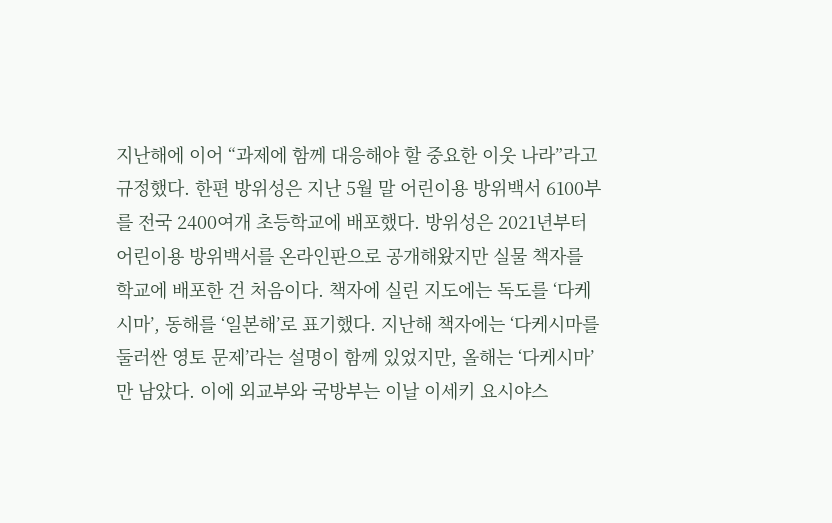지난해에 이어 “과제에 함께 대응해야 할 중요한 이웃 나라”라고 규정했다. 한편 방위성은 지난 5월 말 어린이용 방위백서 6100부를 전국 2400여개 초등학교에 배포했다. 방위성은 2021년부터 어린이용 방위백서를 온라인판으로 공개해왔지만 실물 책자를 학교에 배포한 건 처음이다. 책자에 실린 지도에는 독도를 ‘다케시마’, 동해를 ‘일본해’로 표기했다. 지난해 책자에는 ‘다케시마를 둘러싼 영토 문제’라는 설명이 함께 있었지만, 올해는 ‘다케시마’만 남았다. 이에 외교부와 국방부는 이날 이세키 요시야스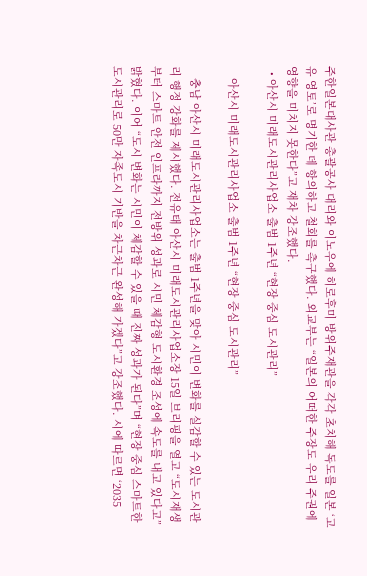주한일본대사관 총괄공사 대리와 이노우에 히로후미 방위주재관을 각각 초치해 독도를 일본 ‘고유 영토’로 명기한 데 항의하고 철회를 촉구했다. 외교부는 “일본의 어떠한 주장도 우리 주권에 영향을 미치지 못한다”고 재차 강조했다.
  • 아산시 미래도시관리사업소 출범 1주년 “현장 중심 도시관리”

    아산시 미래도시관리사업소 출범 1주년 “현장 중심 도시관리”

    충남 아산시 미래도시관리사업소는 출범 1주년을 맞아 시민이 변화를 실감할 수 있는 도시관리 행정 강화를 제시했다. 전유태 아산시 미래도시관리사업소장 15일 브리핑을 열고 “도시재생부터 스마트 안전 인프라까지 전방위 성과로 시민 체감형 도시환경 조성에 속도를 내고 있다고” 밝혔다. 이어 “도시 변화는 시민이 체감할 수 있을 때 진짜 성과가 된다”며 “현장 중심 스마트한 도시관리로 50만 자족도시 기반을 차근차근 완성해 가겠다”고 강조했다. 시에 따르면 ‘2035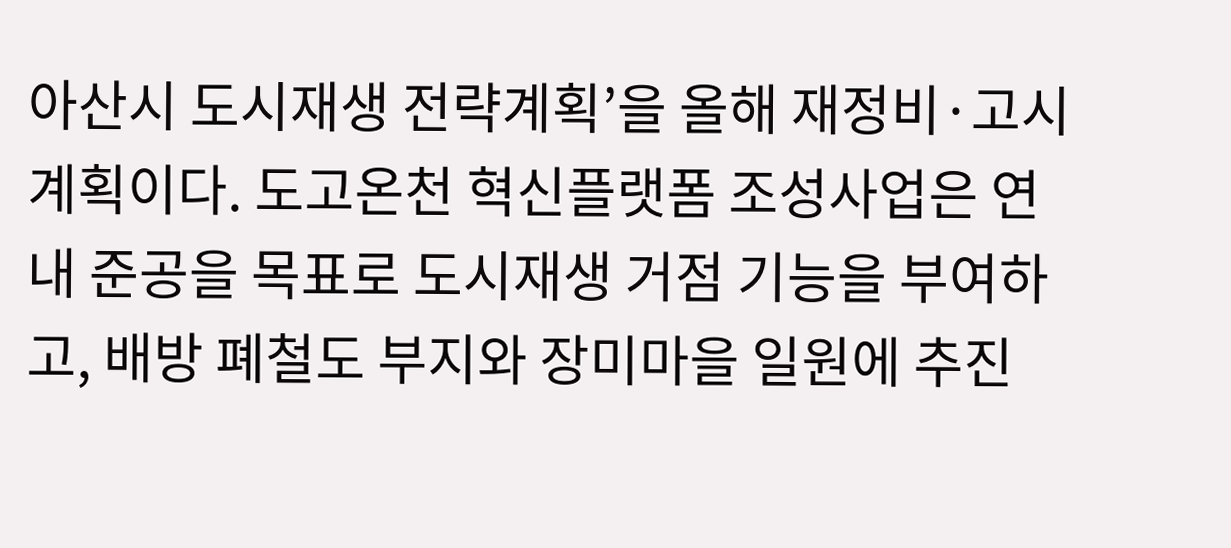아산시 도시재생 전략계획’을 올해 재정비·고시 계획이다. 도고온천 혁신플랫폼 조성사업은 연내 준공을 목표로 도시재생 거점 기능을 부여하고, 배방 폐철도 부지와 장미마을 일원에 추진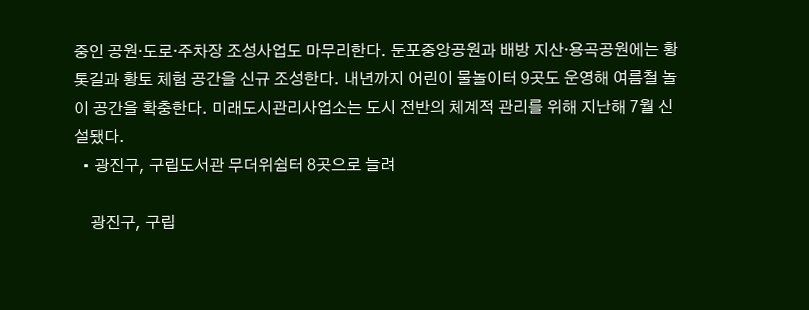중인 공원·도로·주차장 조성사업도 마무리한다. 둔포중앙공원과 배방 지산·용곡공원에는 황톳길과 황토 체험 공간을 신규 조성한다. 내년까지 어린이 물놀이터 9곳도 운영해 여름철 놀이 공간을 확충한다. 미래도시관리사업소는 도시 전반의 체계적 관리를 위해 지난해 7월 신설됐다.
  • 광진구, 구립도서관 무더위쉼터 8곳으로 늘려

    광진구, 구립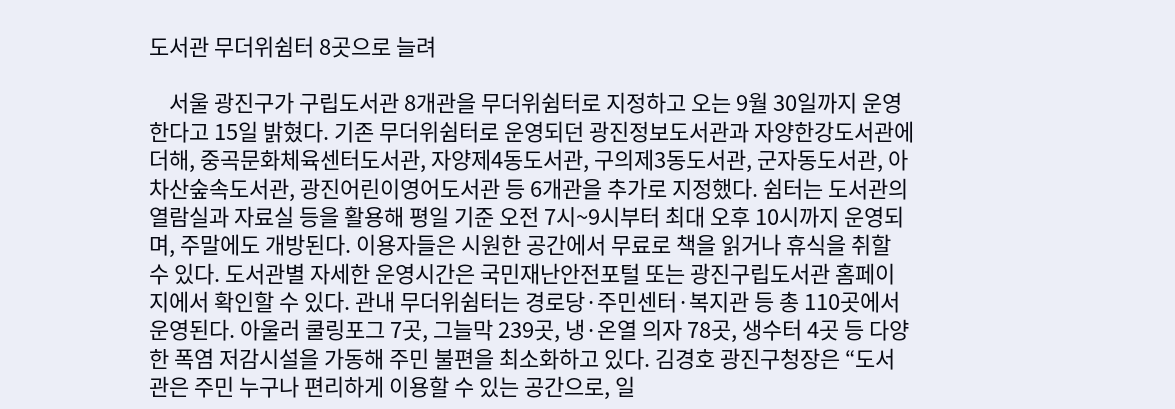도서관 무더위쉼터 8곳으로 늘려

    서울 광진구가 구립도서관 8개관을 무더위쉼터로 지정하고 오는 9월 30일까지 운영한다고 15일 밝혔다. 기존 무더위쉼터로 운영되던 광진정보도서관과 자양한강도서관에 더해, 중곡문화체육센터도서관, 자양제4동도서관, 구의제3동도서관, 군자동도서관, 아차산숲속도서관, 광진어린이영어도서관 등 6개관을 추가로 지정했다. 쉼터는 도서관의 열람실과 자료실 등을 활용해 평일 기준 오전 7시~9시부터 최대 오후 10시까지 운영되며, 주말에도 개방된다. 이용자들은 시원한 공간에서 무료로 책을 읽거나 휴식을 취할 수 있다. 도서관별 자세한 운영시간은 국민재난안전포털 또는 광진구립도서관 홈페이지에서 확인할 수 있다. 관내 무더위쉼터는 경로당·주민센터·복지관 등 총 110곳에서 운영된다. 아울러 쿨링포그 7곳, 그늘막 239곳, 냉·온열 의자 78곳, 생수터 4곳 등 다양한 폭염 저감시설을 가동해 주민 불편을 최소화하고 있다. 김경호 광진구청장은 “도서관은 주민 누구나 편리하게 이용할 수 있는 공간으로, 일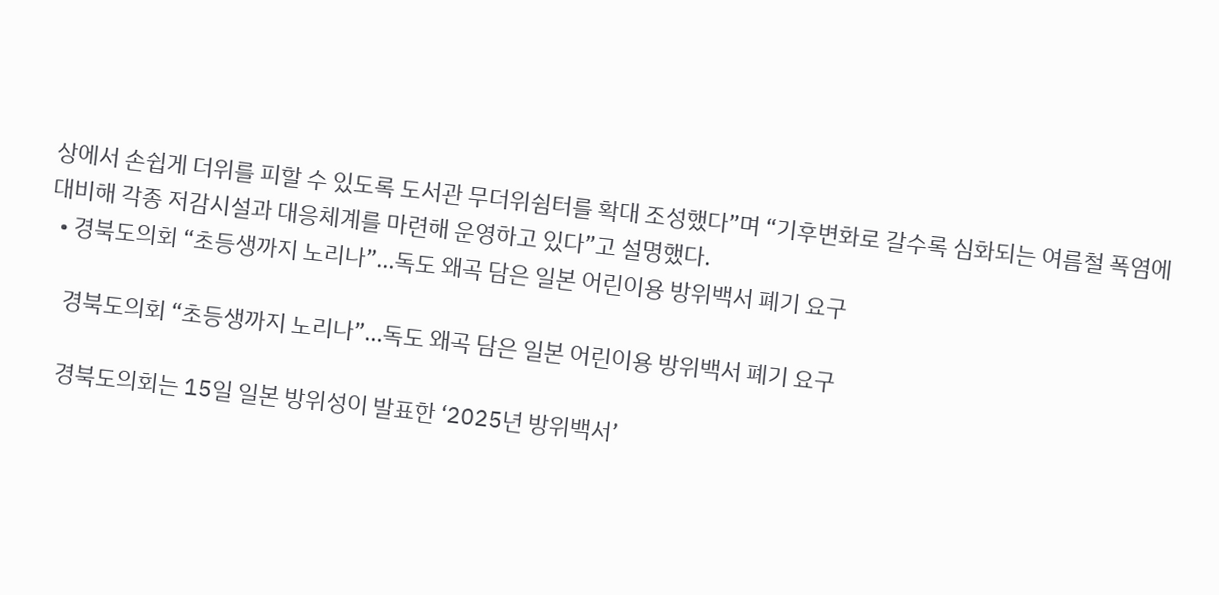상에서 손쉽게 더위를 피할 수 있도록 도서관 무더위쉼터를 확대 조성했다”며 “기후변화로 갈수록 심화되는 여름철 폭염에 대비해 각종 저감시설과 대응체계를 마련해 운영하고 있다”고 설명했다.
  • 경북도의회 “초등생까지 노리나”…독도 왜곡 담은 일본 어린이용 방위백서 폐기 요구

    경북도의회 “초등생까지 노리나”…독도 왜곡 담은 일본 어린이용 방위백서 폐기 요구

    경북도의회는 15일 일본 방위성이 발표한 ‘2025년 방위백서’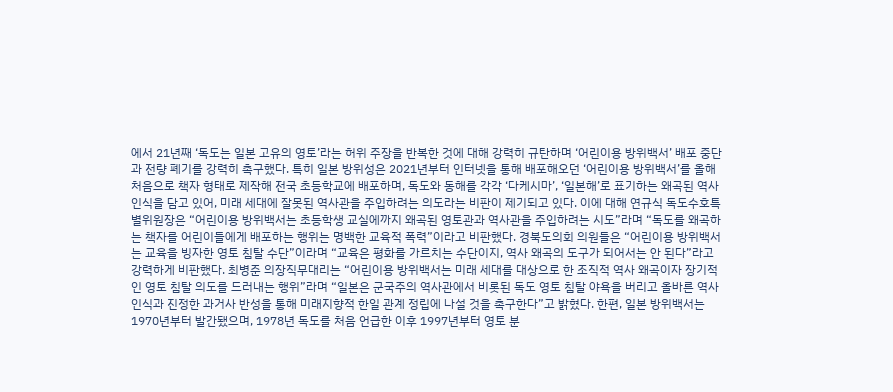에서 21년째 ‘독도는 일본 고유의 영토’라는 허위 주장을 반복한 것에 대해 강력히 규탄하며 ‘어린이용 방위백서’ 배포 중단과 전량 폐기를 강력히 촉구했다. 특히 일본 방위성은 2021년부터 인터넷을 통해 배포해오던 ‘어린이용 방위백서’를 올해 처음으로 책자 형태로 제작해 전국 초등학교에 배포하며, 독도와 동해를 각각 ‘다케시마’, ‘일본해’로 표기하는 왜곡된 역사 인식을 담고 있어, 미래 세대에 잘못된 역사관을 주입하려는 의도라는 비판이 제기되고 있다. 이에 대해 연규식 독도수호특별위원장은 “어린이용 방위백서는 초등학생 교실에까지 왜곡된 영토관과 역사관을 주입하려는 시도”라며 “독도를 왜곡하는 책자를 어린이들에게 배포하는 행위는 명백한 교육적 폭력”이라고 비판했다. 경북도의회 의원들은 “어린이용 방위백서는 교육을 빙자한 영토 침탈 수단”이라며 “교육은 평화를 가르치는 수단이지, 역사 왜곡의 도구가 되어서는 안 된다”라고 강력하게 비판했다. 최병준 의장직무대리는 “어린이용 방위백서는 미래 세대를 대상으로 한 조직적 역사 왜곡이자 장기적인 영토 침탈 의도를 드러내는 행위”라며 “일본은 군국주의 역사관에서 비롯된 독도 영토 침탈 야욕을 버리고 올바른 역사 인식과 진정한 과거사 반성을 통해 미래지향적 한일 관계 정립에 나설 것을 촉구한다”고 밝혔다. 한편, 일본 방위백서는 1970년부터 발간됐으며, 1978년 독도를 처음 언급한 이후 1997년부터 영토 분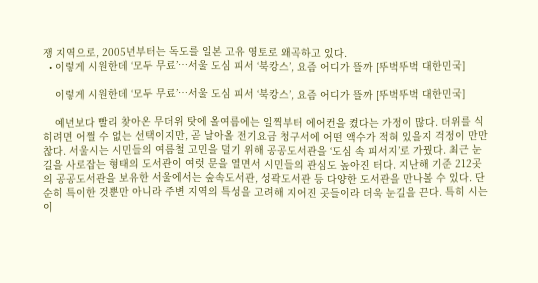쟁 지역으로, 2005년부터는 독도를 일본 고유 영토로 왜곡하고 있다.
  • 이렇게 시원한데 ‘모두 무료’…서울 도심 피서 ‘북캉스’, 요즘 어디가 뜰까 [뚜벅뚜벅 대한민국]

    이렇게 시원한데 ‘모두 무료’…서울 도심 피서 ‘북캉스’, 요즘 어디가 뜰까 [뚜벅뚜벅 대한민국]

    예년보다 빨리 찾아온 무더위 탓에 올여름에는 일찍부터 에어컨을 켰다는 가정이 많다. 더위를 식히려면 어쩔 수 없는 선택이지만, 곧 날아올 전기요금 청구서에 어떤 액수가 적혀 있을지 걱정이 만만찮다. 서울시는 시민들의 여름철 고민을 덜기 위해 공공도서관을 ‘도심 속 피서지’로 가꿨다. 최근 눈길을 사로잡는 형태의 도서관이 여럿 문을 열면서 시민들의 관심도 높아진 터다. 지난해 기준 212곳의 공공도서관을 보유한 서울에서는 숲속도서관, 성곽도서관 등 다양한 도서관을 만나볼 수 있다. 단순히 특이한 것뿐만 아니라 주변 지역의 특성을 고려해 지어진 곳들이라 더욱 눈길을 끈다. 특히 시는 이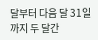달부터 다음 달 31일까지 두 달간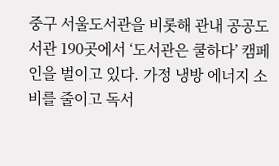중구 서울도서관을 비롯해 관내 공공도서관 190곳에서 ‘도서관은 쿨하다’ 캠페인을 벌이고 있다. 가정 냉방 에너지 소비를 줄이고 독서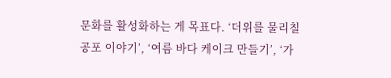문화를 활성화하는 게 목표다. ‘더위를 물리칠 공포 이야기’, ‘여름 바다 케이크 만들기’, ‘가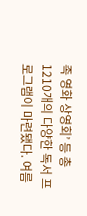족 영화 상영회’ 등 총 1210개의 다양한 독서 프로그램이 마련됐다. 여름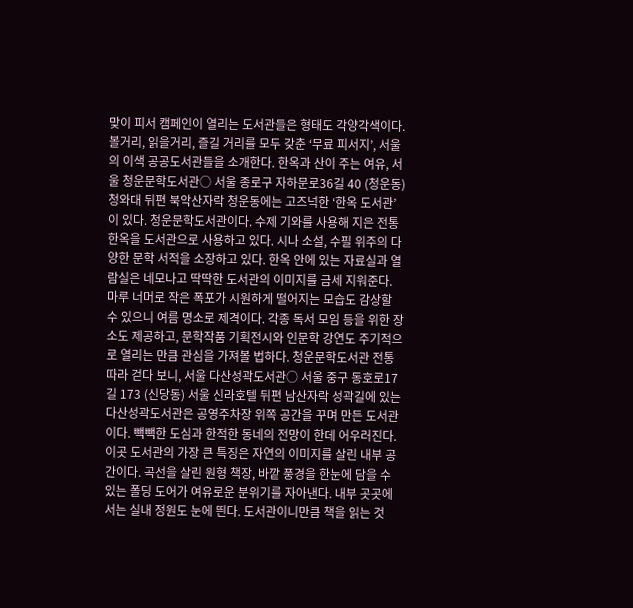맞이 피서 캠페인이 열리는 도서관들은 형태도 각양각색이다. 볼거리, 읽을거리, 즐길 거리를 모두 갖춘 ‘무료 피서지’, 서울의 이색 공공도서관들을 소개한다. 한옥과 산이 주는 여유, 서울 청운문학도서관○ 서울 종로구 자하문로36길 40 (청운동) 청와대 뒤편 북악산자락 청운동에는 고즈넉한 ‘한옥 도서관’이 있다. 청운문학도서관이다. 수제 기와를 사용해 지은 전통 한옥을 도서관으로 사용하고 있다. 시나 소설, 수필 위주의 다양한 문학 서적을 소장하고 있다. 한옥 안에 있는 자료실과 열람실은 네모나고 딱딱한 도서관의 이미지를 금세 지워준다. 마루 너머로 작은 폭포가 시원하게 떨어지는 모습도 감상할 수 있으니 여름 명소로 제격이다. 각종 독서 모임 등을 위한 장소도 제공하고, 문학작품 기획전시와 인문학 강연도 주기적으로 열리는 만큼 관심을 가져볼 법하다. 청운문학도서관 전통 따라 걷다 보니, 서울 다산성곽도서관○ 서울 중구 동호로17길 173 (신당동) 서울 신라호텔 뒤편 남산자락 성곽길에 있는 다산성곽도서관은 공영주차장 위쪽 공간을 꾸며 만든 도서관이다. 빽빽한 도심과 한적한 동네의 전망이 한데 어우러진다. 이곳 도서관의 가장 큰 특징은 자연의 이미지를 살린 내부 공간이다. 곡선을 살린 원형 책장, 바깥 풍경을 한눈에 담을 수 있는 폴딩 도어가 여유로운 분위기를 자아낸다. 내부 곳곳에서는 실내 정원도 눈에 띈다. 도서관이니만큼 책을 읽는 것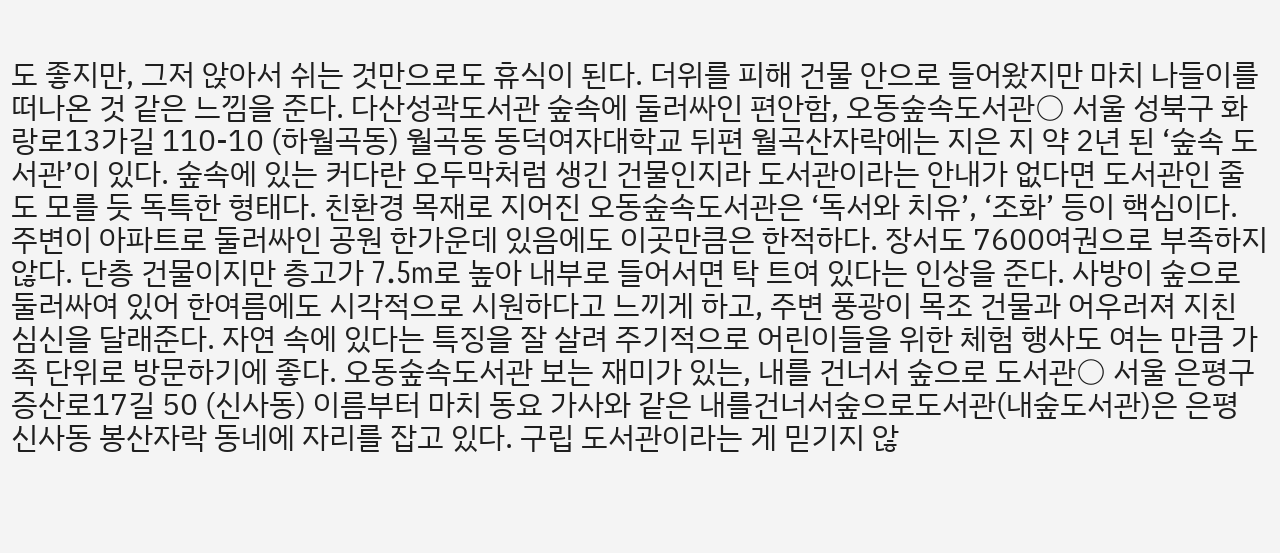도 좋지만, 그저 앉아서 쉬는 것만으로도 휴식이 된다. 더위를 피해 건물 안으로 들어왔지만 마치 나들이를 떠나온 것 같은 느낌을 준다. 다산성곽도서관 숲속에 둘러싸인 편안함, 오동숲속도서관○ 서울 성북구 화랑로13가길 110-10 (하월곡동) 월곡동 동덕여자대학교 뒤편 월곡산자락에는 지은 지 약 2년 된 ‘숲속 도서관’이 있다. 숲속에 있는 커다란 오두막처럼 생긴 건물인지라 도서관이라는 안내가 없다면 도서관인 줄도 모를 듯 독특한 형태다. 친환경 목재로 지어진 오동숲속도서관은 ‘독서와 치유’, ‘조화’ 등이 핵심이다. 주변이 아파트로 둘러싸인 공원 한가운데 있음에도 이곳만큼은 한적하다. 장서도 7600여권으로 부족하지 않다. 단층 건물이지만 층고가 7.5m로 높아 내부로 들어서면 탁 트여 있다는 인상을 준다. 사방이 숲으로 둘러싸여 있어 한여름에도 시각적으로 시원하다고 느끼게 하고, 주변 풍광이 목조 건물과 어우러져 지친 심신을 달래준다. 자연 속에 있다는 특징을 잘 살려 주기적으로 어린이들을 위한 체험 행사도 여는 만큼 가족 단위로 방문하기에 좋다. 오동숲속도서관 보는 재미가 있는, 내를 건너서 숲으로 도서관○ 서울 은평구 증산로17길 50 (신사동) 이름부터 마치 동요 가사와 같은 내를건너서숲으로도서관(내숲도서관)은 은평 신사동 봉산자락 동네에 자리를 잡고 있다. 구립 도서관이라는 게 믿기지 않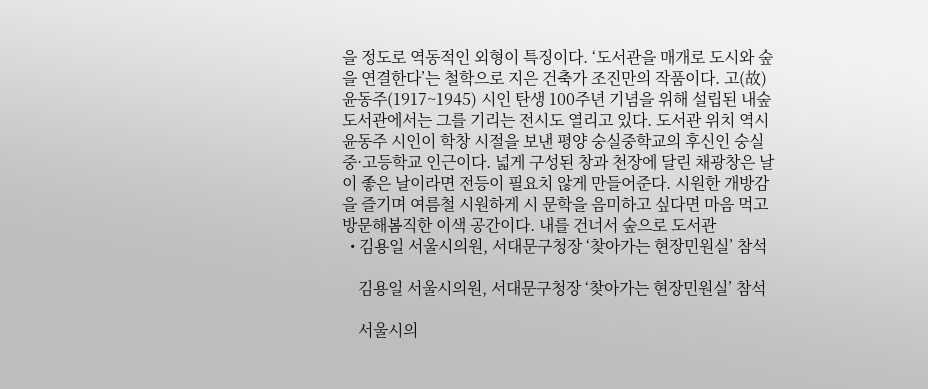을 정도로 역동적인 외형이 특징이다. ‘도서관을 매개로 도시와 숲을 연결한다’는 철학으로 지은 건축가 조진만의 작품이다. 고(故) 윤동주(1917~1945) 시인 탄생 100주년 기념을 위해 설립된 내숲도서관에서는 그를 기리는 전시도 열리고 있다. 도서관 위치 역시 윤동주 시인이 학창 시절을 보낸 평양 숭실중학교의 후신인 숭실중·고등학교 인근이다. 넓게 구성된 창과 천장에 달린 채광창은 날이 좋은 날이라면 전등이 필요치 않게 만들어준다. 시원한 개방감을 즐기며 여름철 시원하게 시 문학을 음미하고 싶다면 마음 먹고 방문해봄직한 이색 공간이다. 내를 건너서 숲으로 도서관
  • 김용일 서울시의원, 서대문구청장 ‘찾아가는 현장민원실’ 참석

    김용일 서울시의원, 서대문구청장 ‘찾아가는 현장민원실’ 참석

    서울시의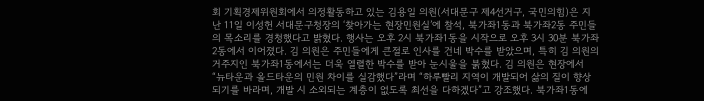회 기획경제위원회에서 의정활동하고 있는 김용일 의원(서대문구 제4선거구, 국민의힘)은 지난 11일 이성헌 서대문구청장의 ‘찾아가는 현장민원실’에 참석, 북가좌1동과 북가좌2동 주민들의 목소리를 경청했다고 밝혔다. 행사는 오후 2시 북가좌1동을 시작으로 오후 3시 30분 북가좌2동에서 이어졌다. 김 의원은 주민들에게 큰절로 인사를 건네 박수를 받았으며, 특히 김 의원의 거주지인 북가좌1동에서는 더욱 열렬한 박수를 받아 눈시울을 붉혔다. 김 의원은 현장에서 “뉴타운과 올드타운의 민원 차이를 실감했다”라며 “하루빨리 지역이 개발되어 삶의 질이 향상되기를 바라며, 개발 시 소외되는 계층이 없도록 최선을 다하겠다”고 강조했다. 북가좌1동에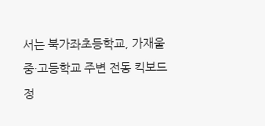서는 북가좌초등학교, 가재울중·고등학교 주변 전동 킥보드 정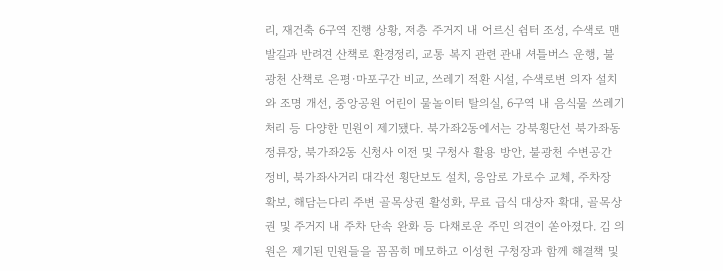리, 재건축 6구역 진행 상황, 저층 주거지 내 어르신 쉼터 조성, 수색로 맨발길과 반려견 산책로 환경정리, 교통 복지 관련 관내 셔틀버스 운행, 불광천 산책로 은평·마포구간 비교, 쓰레기 적환 시설, 수색로변 의자 설치와 조명 개선, 중앙공원 어린이 물놀이터 탈의실, 6구역 내 음식물 쓰레기 처리 등 다양한 민원이 제기됐다. 북가좌2동에서는 강북횡단선 북가좌동 정류장, 북가좌2동 신청사 이전 및 구청사 활용 방안, 불광천 수변공간 정비, 북가좌사거리 대각선 횡단보도 설치, 응암로 가로수 교체, 주차장 확보, 해담는다리 주변 골목상권 활성화, 무료 급식 대상자 확대, 골목상권 및 주거지 내 주차 단속 완화 등 다채로운 주민 의견이 쏟아졌다. 김 의원은 제기된 민원들을 꼼꼼히 메모하고 이성헌 구청장과 함께 해결책 및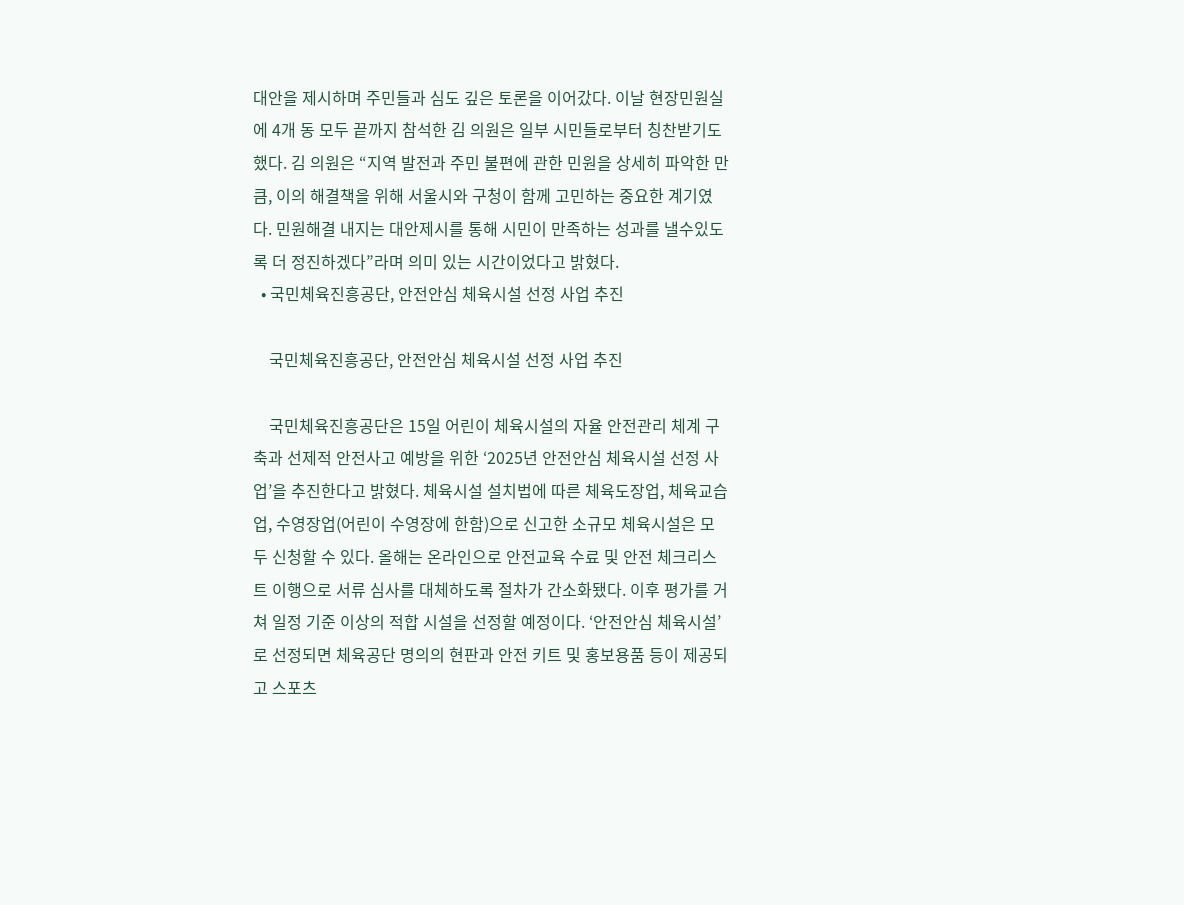대안을 제시하며 주민들과 심도 깊은 토론을 이어갔다. 이날 현장민원실에 4개 동 모두 끝까지 참석한 김 의원은 일부 시민들로부터 칭찬받기도 했다. 김 의원은 “지역 발전과 주민 불편에 관한 민원을 상세히 파악한 만큼, 이의 해결책을 위해 서울시와 구청이 함께 고민하는 중요한 계기였다. 민원해결 내지는 대안제시를 통해 시민이 만족하는 성과를 낼수있도록 더 정진하겠다”라며 의미 있는 시간이었다고 밝혔다.
  • 국민체육진흥공단, 안전안심 체육시설 선정 사업 추진

    국민체육진흥공단, 안전안심 체육시설 선정 사업 추진

    국민체육진흥공단은 15일 어린이 체육시설의 자율 안전관리 체계 구축과 선제적 안전사고 예방을 위한 ‘2025년 안전안심 체육시설 선정 사업’을 추진한다고 밝혔다. 체육시설 설치법에 따른 체육도장업, 체육교습업, 수영장업(어린이 수영장에 한함)으로 신고한 소규모 체육시설은 모두 신청할 수 있다. 올해는 온라인으로 안전교육 수료 및 안전 체크리스트 이행으로 서류 심사를 대체하도록 절차가 간소화됐다. 이후 평가를 거쳐 일정 기준 이상의 적합 시설을 선정할 예정이다. ‘안전안심 체육시설’로 선정되면 체육공단 명의의 현판과 안전 키트 및 홍보용품 등이 제공되고 스포츠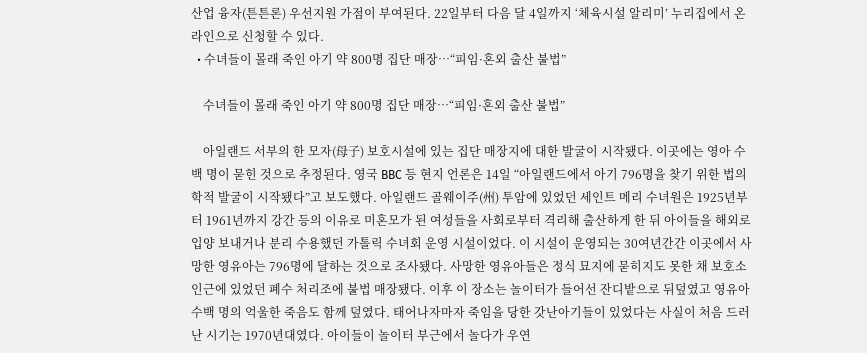산업 융자(튼튼론) 우선지원 가점이 부여된다. 22일부터 다음 달 4일까지 ‘체육시설 알리미’ 누리집에서 온라인으로 신청할 수 있다.
  • 수녀들이 몰래 죽인 아기 약 800명 집단 매장…“피임·혼외 출산 불법”

    수녀들이 몰래 죽인 아기 약 800명 집단 매장…“피임·혼외 출산 불법”

    아일랜드 서부의 한 모자(母子) 보호시설에 있는 집단 매장지에 대한 발굴이 시작됐다. 이곳에는 영아 수백 명이 묻힌 것으로 추정된다. 영국 BBC 등 현지 언론은 14일 “아일랜드에서 아기 796명을 찾기 위한 법의학적 발굴이 시작됐다”고 보도했다. 아일랜드 골웨이주(州) 투암에 있었던 세인트 메리 수녀원은 1925년부터 1961년까지 강간 등의 이유로 미혼모가 된 여성들을 사회로부터 격리해 출산하게 한 뒤 아이들을 해외로 입양 보내거나 분리 수용했던 가톨릭 수녀회 운영 시설이었다. 이 시설이 운영되는 30여년간간 이곳에서 사망한 영유아는 796명에 달하는 것으로 조사됐다. 사망한 영유아들은 정식 묘지에 묻히지도 못한 채 보호소 인근에 있었던 폐수 처리조에 불법 매장됐다. 이후 이 장소는 놀이터가 들어선 잔디밭으로 뒤덮였고 영유아 수백 명의 억울한 죽음도 함께 덮였다. 태어나자마자 죽임을 당한 갓난아기들이 있었다는 사실이 처음 드러난 시기는 1970년대였다. 아이들이 놀이터 부근에서 놀다가 우연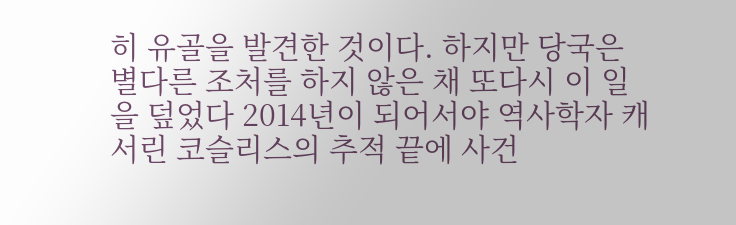히 유골을 발견한 것이다. 하지만 당국은 별다른 조처를 하지 않은 채 또다시 이 일을 덮었다 2014년이 되어서야 역사학자 캐서린 코슬리스의 추적 끝에 사건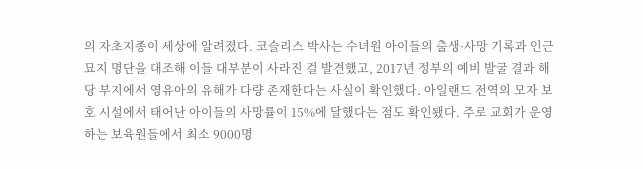의 자초지종이 세상에 알려졌다. 코슬리스 박사는 수녀원 아이들의 출생·사망 기록과 인근 묘지 명단을 대조해 이들 대부분이 사라진 걸 발견했고, 2017년 정부의 예비 발굴 결과 해당 부지에서 영유아의 유해가 다량 존재한다는 사실이 확인했다. 아일랜드 전역의 모자 보호 시설에서 태어난 아이들의 사망률이 15%에 달했다는 점도 확인됐다. 주로 교회가 운영하는 보육원들에서 최소 9000명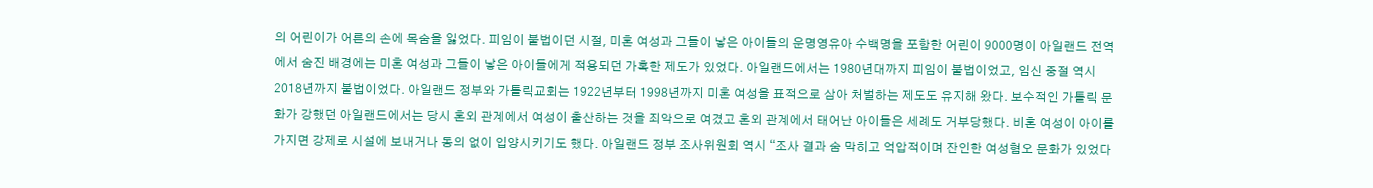의 어린이가 어른의 손에 목숨을 잃었다. 피임이 불법이던 시절, 미혼 여성과 그들이 낳은 아이들의 운명영유아 수백명을 포함한 어린이 9000명이 아일랜드 전역에서 숨진 배경에는 미혼 여성과 그들이 낳은 아이들에게 적용되던 가혹한 제도가 있었다. 아일랜드에서는 1980년대까지 피임이 불법이었고, 임신 중절 역시 2018년까지 불법이었다. 아일랜드 정부와 가톨릭교회는 1922년부터 1998년까지 미혼 여성을 표적으로 삼아 처벌하는 제도도 유지해 왔다. 보수적인 가톨릭 문화가 강했던 아일랜드에서는 당시 혼외 관계에서 여성이 출산하는 것을 죄악으로 여겼고 혼외 관계에서 태어난 아이들은 세례도 거부당했다. 비혼 여성이 아이를 가지면 강제로 시설에 보내거나 동의 없이 입양시키기도 했다. 아일랜드 정부 조사위원회 역시 “조사 결과 숨 막히고 억압적이며 잔인한 여성혐오 문화가 있었다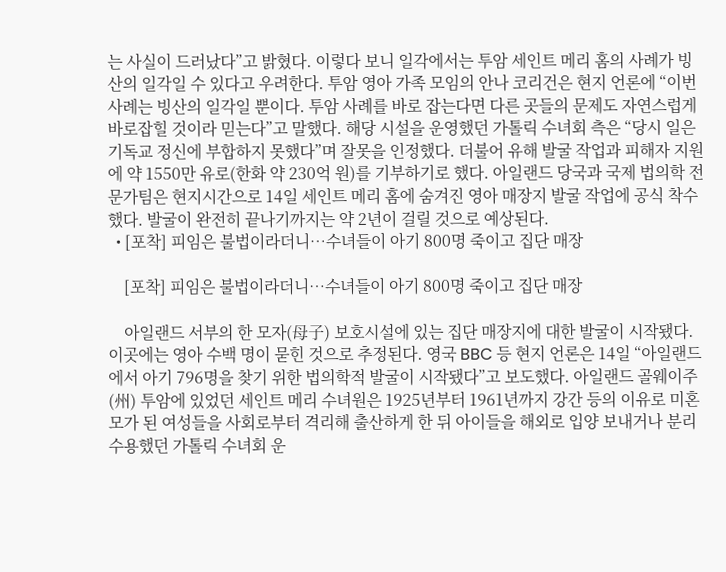는 사실이 드러났다”고 밝혔다. 이렇다 보니 일각에서는 투암 세인트 메리 홈의 사례가 빙산의 일각일 수 있다고 우려한다. 투암 영아 가족 모임의 안나 코리건은 현지 언론에 “이번 사례는 빙산의 일각일 뿐이다. 투암 사례를 바로 잡는다면 다른 곳들의 문제도 자연스럽게 바로잡힐 것이라 믿는다”고 말했다. 해당 시설을 운영했던 가톨릭 수녀회 측은 “당시 일은 기독교 정신에 부합하지 못했다”며 잘못을 인정했다. 더불어 유해 발굴 작업과 피해자 지원에 약 1550만 유로(한화 약 230억 원)를 기부하기로 했다. 아일랜드 당국과 국제 법의학 전문가팀은 현지시간으로 14일 세인트 메리 홈에 숨겨진 영아 매장지 발굴 작업에 공식 착수했다. 발굴이 완전히 끝나기까지는 약 2년이 걸릴 것으로 예상된다.
  • [포착] 피임은 불법이라더니…수녀들이 아기 800명 죽이고 집단 매장

    [포착] 피임은 불법이라더니…수녀들이 아기 800명 죽이고 집단 매장

    아일랜드 서부의 한 모자(母子) 보호시설에 있는 집단 매장지에 대한 발굴이 시작됐다. 이곳에는 영아 수백 명이 묻힌 것으로 추정된다. 영국 BBC 등 현지 언론은 14일 “아일랜드에서 아기 796명을 찾기 위한 법의학적 발굴이 시작됐다”고 보도했다. 아일랜드 골웨이주(州) 투암에 있었던 세인트 메리 수녀원은 1925년부터 1961년까지 강간 등의 이유로 미혼모가 된 여성들을 사회로부터 격리해 출산하게 한 뒤 아이들을 해외로 입양 보내거나 분리 수용했던 가톨릭 수녀회 운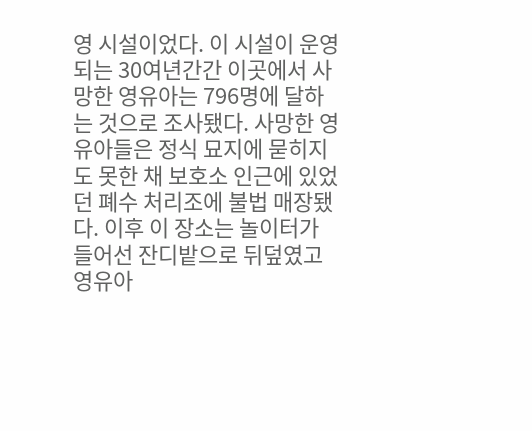영 시설이었다. 이 시설이 운영되는 30여년간간 이곳에서 사망한 영유아는 796명에 달하는 것으로 조사됐다. 사망한 영유아들은 정식 묘지에 묻히지도 못한 채 보호소 인근에 있었던 폐수 처리조에 불법 매장됐다. 이후 이 장소는 놀이터가 들어선 잔디밭으로 뒤덮였고 영유아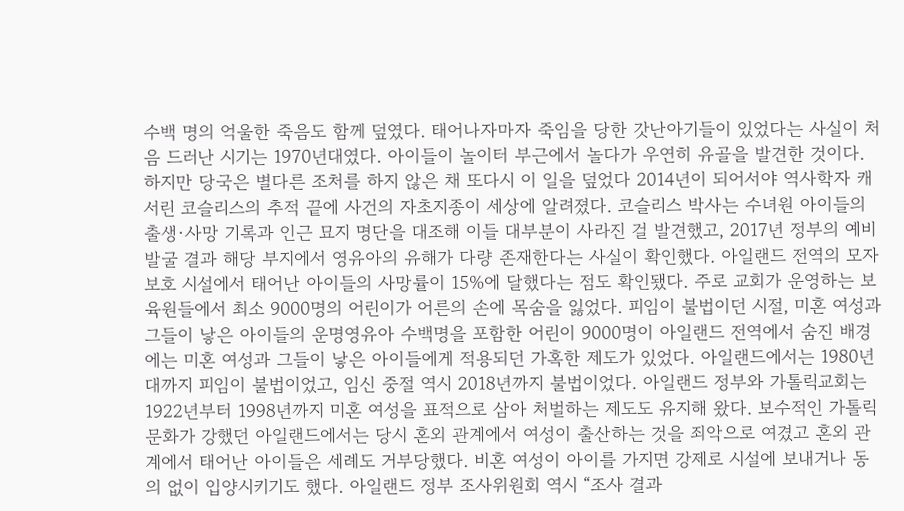수백 명의 억울한 죽음도 함께 덮였다. 태어나자마자 죽임을 당한 갓난아기들이 있었다는 사실이 처음 드러난 시기는 1970년대였다. 아이들이 놀이터 부근에서 놀다가 우연히 유골을 발견한 것이다. 하지만 당국은 별다른 조처를 하지 않은 채 또다시 이 일을 덮었다 2014년이 되어서야 역사학자 캐서린 코슬리스의 추적 끝에 사건의 자초지종이 세상에 알려졌다. 코슬리스 박사는 수녀원 아이들의 출생·사망 기록과 인근 묘지 명단을 대조해 이들 대부분이 사라진 걸 발견했고, 2017년 정부의 예비 발굴 결과 해당 부지에서 영유아의 유해가 다량 존재한다는 사실이 확인했다. 아일랜드 전역의 모자 보호 시설에서 태어난 아이들의 사망률이 15%에 달했다는 점도 확인됐다. 주로 교회가 운영하는 보육원들에서 최소 9000명의 어린이가 어른의 손에 목숨을 잃었다. 피임이 불법이던 시절, 미혼 여성과 그들이 낳은 아이들의 운명영유아 수백명을 포함한 어린이 9000명이 아일랜드 전역에서 숨진 배경에는 미혼 여성과 그들이 낳은 아이들에게 적용되던 가혹한 제도가 있었다. 아일랜드에서는 1980년대까지 피임이 불법이었고, 임신 중절 역시 2018년까지 불법이었다. 아일랜드 정부와 가톨릭교회는 1922년부터 1998년까지 미혼 여성을 표적으로 삼아 처벌하는 제도도 유지해 왔다. 보수적인 가톨릭 문화가 강했던 아일랜드에서는 당시 혼외 관계에서 여성이 출산하는 것을 죄악으로 여겼고 혼외 관계에서 태어난 아이들은 세례도 거부당했다. 비혼 여성이 아이를 가지면 강제로 시설에 보내거나 동의 없이 입양시키기도 했다. 아일랜드 정부 조사위원회 역시 “조사 결과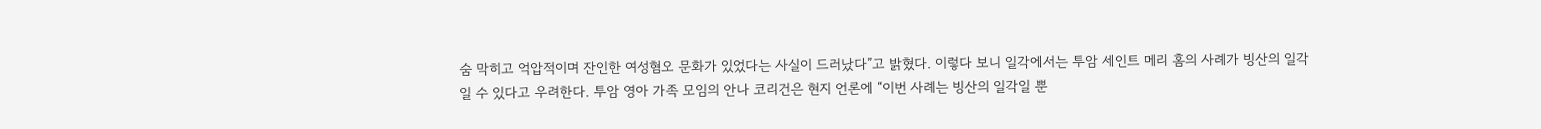숨 막히고 억압적이며 잔인한 여성혐오 문화가 있었다는 사실이 드러났다”고 밝혔다. 이렇다 보니 일각에서는 투암 세인트 메리 홈의 사례가 빙산의 일각일 수 있다고 우려한다. 투암 영아 가족 모임의 안나 코리건은 현지 언론에 “이번 사례는 빙산의 일각일 뿐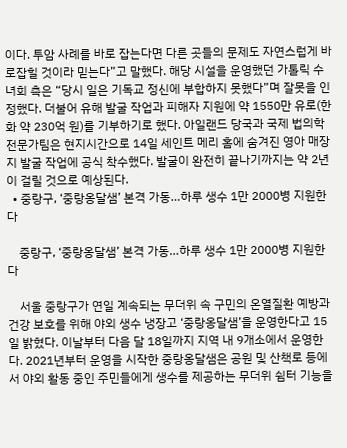이다. 투암 사례를 바로 잡는다면 다른 곳들의 문제도 자연스럽게 바로잡힐 것이라 믿는다”고 말했다. 해당 시설을 운영했던 가톨릭 수녀회 측은 “당시 일은 기독교 정신에 부합하지 못했다”며 잘못을 인정했다. 더불어 유해 발굴 작업과 피해자 지원에 약 1550만 유로(한화 약 230억 원)를 기부하기로 했다. 아일랜드 당국과 국제 법의학 전문가팀은 현지시간으로 14일 세인트 메리 홈에 숨겨진 영아 매장지 발굴 작업에 공식 착수했다. 발굴이 완전히 끝나기까지는 약 2년이 걸릴 것으로 예상된다.
  • 중랑구, ‘중랑옹달샘’ 본격 가동…하루 생수 1만 2000병 지원한다

    중랑구, ‘중랑옹달샘’ 본격 가동…하루 생수 1만 2000병 지원한다

    서울 중랑구가 연일 계속되는 무더위 속 구민의 온열질환 예방과 건강 보호를 위해 야외 생수 냉장고 ‘중랑옹달샘’을 운영한다고 15일 밝혔다. 이날부터 다음 달 18일까지 지역 내 9개소에서 운영한다. 2021년부터 운영을 시작한 중랑옹달샘은 공원 및 산책로 등에서 야외 활동 중인 주민들에게 생수를 제공하는 무더위 쉼터 기능을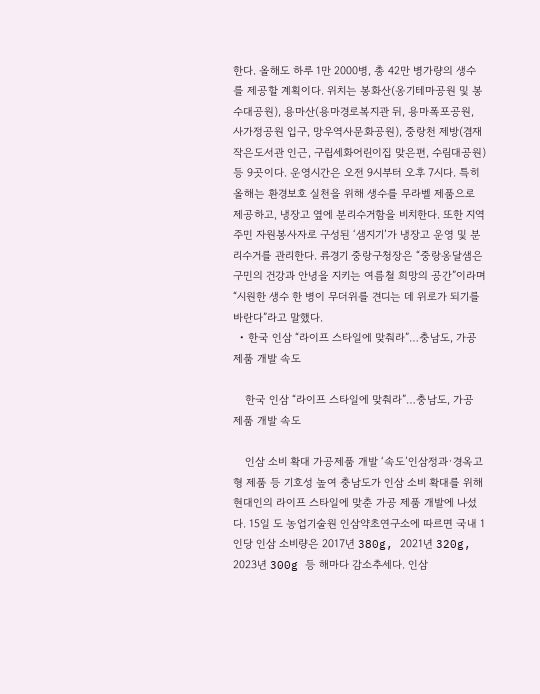한다. 올해도 하루 1만 2000병, 총 42만 병가량의 생수를 제공할 계획이다. 위치는 봉화산(옹기테마공원 및 봉수대공원), 용마산(용마경로복지관 뒤, 용마폭포공원, 사가정공원 입구, 망우역사문화공원), 중랑천 제방(겸재작은도서관 인근, 구립세화어린이집 맞은편, 수림대공원) 등 9곳이다. 운영시간은 오전 9시부터 오후 7시다. 특히 올해는 환경보호 실천을 위해 생수를 무라벨 제품으로 제공하고, 냉장고 옆에 분리수거함을 비치한다. 또한 지역 주민 자원봉사자로 구성된 ‘샘지기’가 냉장고 운영 및 분리수거를 관리한다. 류경기 중랑구청장은 “중랑옹달샘은 구민의 건강과 안녕을 지키는 여름철 희망의 공간”이라며 “시원한 생수 한 병이 무더위를 견디는 데 위로가 되기를 바란다”라고 말했다.
  • 한국 인삼 “라이프 스타일에 맞춰라”…충남도, 가공 제품 개발 속도

    한국 인삼 “라이프 스타일에 맞춰라”…충남도, 가공 제품 개발 속도

    인삼 소비 확대 가공제품 개발 ‘속도’인삼정과·경옥고형 제품 등 기호성 높여 충남도가 인삼 소비 확대를 위해 현대인의 라이프 스타일에 맞춘 가공 제품 개발에 나섰다. 15일 도 농업기술원 인삼약초연구소에 따르면 국내 1인당 인삼 소비량은 2017년 380g, 2021년 320g, 2023년 300g 등 해마다 감소추세다. 인삼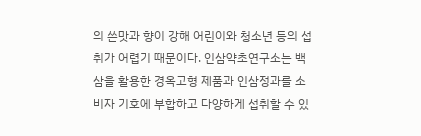의 쓴맛과 향이 강해 어린이와 청소년 등의 섭취가 어렵기 때문이다. 인삼약초연구소는 백삼을 활용한 경옥고형 제품과 인삼정과를 소비자 기호에 부합하고 다양하게 섭취할 수 있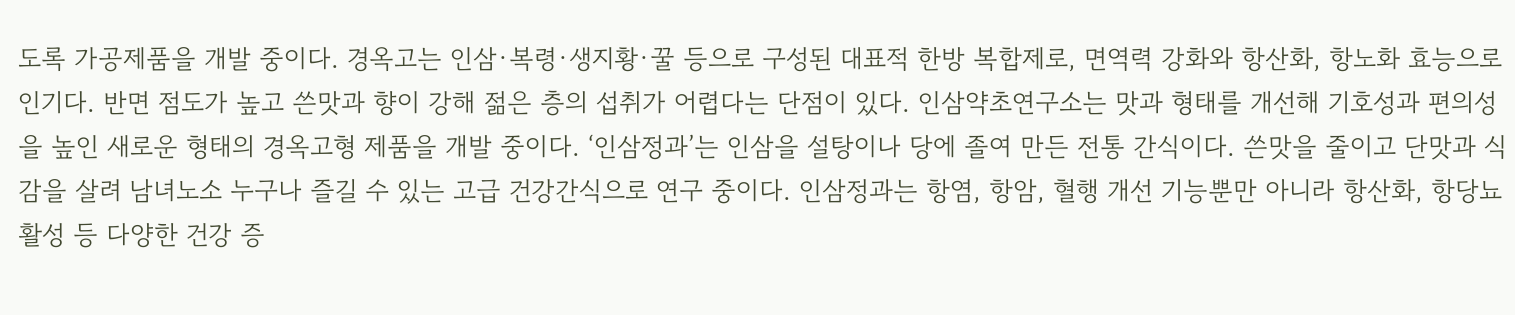도록 가공제품을 개발 중이다. 경옥고는 인삼·복령·생지황·꿀 등으로 구성된 대표적 한방 복합제로, 면역력 강화와 항산화, 항노화 효능으로 인기다. 반면 점도가 높고 쓴맛과 향이 강해 젊은 층의 섭취가 어렵다는 단점이 있다. 인삼약초연구소는 맛과 형태를 개선해 기호성과 편의성을 높인 새로운 형태의 경옥고형 제품을 개발 중이다. ‘인삼정과’는 인삼을 설탕이나 당에 졸여 만든 전통 간식이다. 쓴맛을 줄이고 단맛과 식감을 살려 남녀노소 누구나 즐길 수 있는 고급 건강간식으로 연구 중이다. 인삼정과는 항염, 항암, 혈행 개선 기능뿐만 아니라 항산화, 항당뇨 활성 등 다양한 건강 증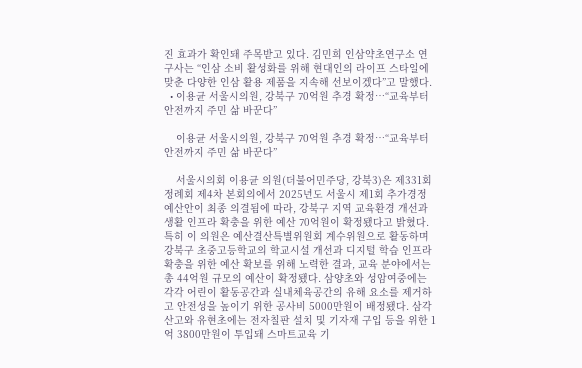진 효과가 확인돼 주목받고 있다. 김민희 인삼약초연구소 연구사는 “인삼 소비 활성화를 위해 현대인의 라이프 스타일에 맞춘 다양한 인삼 활용 제품을 지속해 선보이겠다”고 말했다.
  • 이용균 서울시의원, 강북구 70억원 추경 확정…“교육부터 안전까지 주민 삶 바꾼다”

    이용균 서울시의원, 강북구 70억원 추경 확정…“교육부터 안전까지 주민 삶 바꾼다”

    서울시의회 이용균 의원(더불어민주당, 강북3)은 제331회 정례회 제4차 본회의에서 2025년도 서울시 제1회 추가경정예산안이 최종 의결됨에 따라, 강북구 지역 교육환경 개선과 생활 인프라 확충을 위한 예산 70억원이 확정됐다고 밝혔다. 특히 이 의원은 예산결산특별위원회 계수위원으로 활동하며 강북구 초중고등학교의 학교시설 개선과 디지털 학습 인프라 확충을 위한 예산 확보를 위해 노력한 결과, 교육 분야에서는 총 44억원 규모의 예산이 확정됐다. 삼양초와 성암여중에는 각각 어린이 활동공간과 실내체육공간의 유해 요소를 제거하고 안전성을 높이기 위한 공사비 5000만원이 배정됐다. 삼각산고와 유현초에는 전자칠판 설치 및 기자재 구입 등을 위한 1억 3800만원이 투입돼 스마트교육 기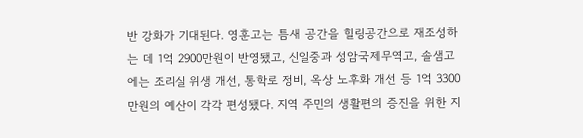반 강화가 기대된다. 영훈고는 틈새 공간을 힐링공간으로 재조성하는 데 1억 2900만원이 반영됐고, 신일중과 성암국제무역고, 솔샘고에는 조리실 위생 개선, 통학로 정비, 옥상 노후화 개선 등 1억 3300만원의 예산이 각각 편성됐다. 지역 주민의 생활편의 증진을 위한 지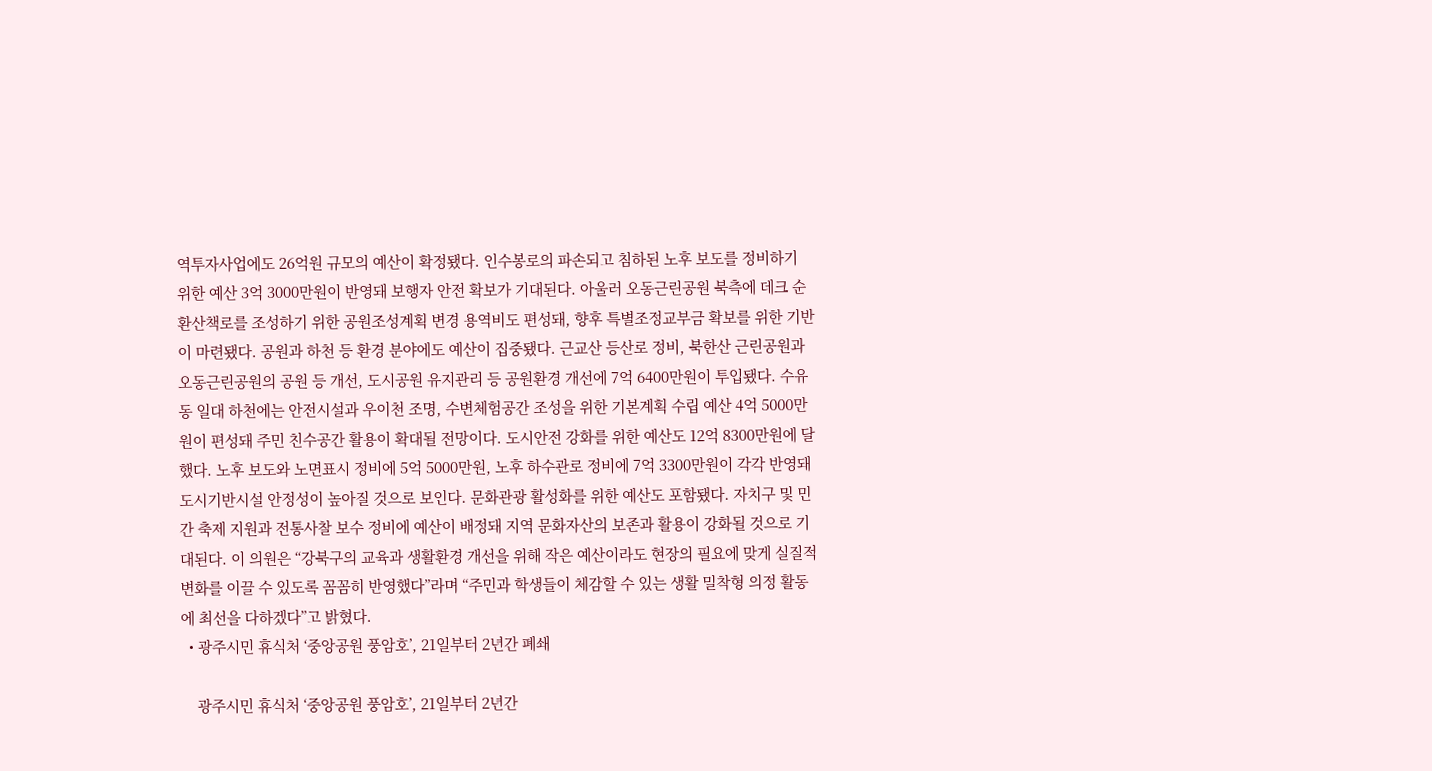역투자사업에도 26억원 규모의 예산이 확정됐다. 인수봉로의 파손되고 침하된 노후 보도를 정비하기 위한 예산 3억 3000만원이 반영돼 보행자 안전 확보가 기대된다. 아울러 오동근린공원 북측에 데크 순환산책로를 조성하기 위한 공원조성계획 변경 용역비도 편성돼, 향후 특별조정교부금 확보를 위한 기반이 마련됐다. 공원과 하천 등 환경 분야에도 예산이 집중됐다. 근교산 등산로 정비, 북한산 근린공원과 오동근린공원의 공원 등 개선, 도시공원 유지관리 등 공원환경 개선에 7억 6400만원이 투입됐다. 수유동 일대 하천에는 안전시설과 우이천 조명, 수변체험공간 조성을 위한 기본계획 수립 예산 4억 5000만원이 편성돼 주민 친수공간 활용이 확대될 전망이다. 도시안전 강화를 위한 예산도 12억 8300만원에 달했다. 노후 보도와 노면표시 정비에 5억 5000만원, 노후 하수관로 정비에 7억 3300만원이 각각 반영돼 도시기반시설 안정성이 높아질 것으로 보인다. 문화관광 활성화를 위한 예산도 포함됐다. 자치구 및 민간 축제 지원과 전통사찰 보수 정비에 예산이 배정돼 지역 문화자산의 보존과 활용이 강화될 것으로 기대된다. 이 의원은 “강북구의 교육과 생활환경 개선을 위해 작은 예산이라도 현장의 필요에 맞게 실질적 변화를 이끌 수 있도록 꼼꼼히 반영했다”라며 “주민과 학생들이 체감할 수 있는 생활 밀착형 의정 활동에 최선을 다하겠다”고 밝혔다.
  • 광주시민 휴식처 ‘중앙공원 풍암호’, 21일부터 2년간 폐쇄

    광주시민 휴식처 ‘중앙공원 풍암호’, 21일부터 2년간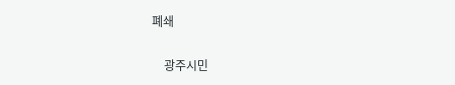폐쇄

    광주시민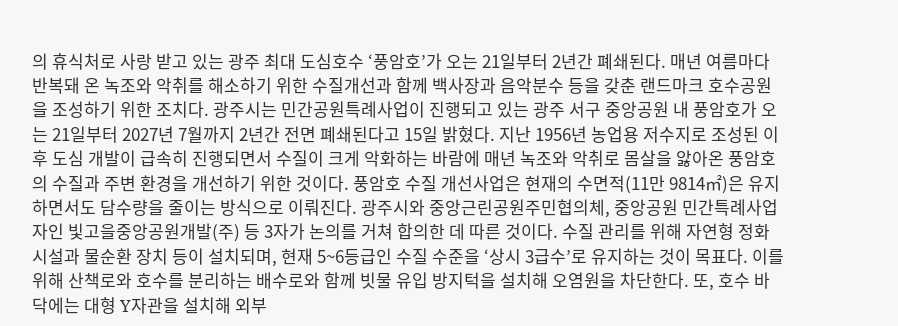의 휴식처로 사랑 받고 있는 광주 최대 도심호수 ‘풍암호’가 오는 21일부터 2년간 폐쇄된다. 매년 여름마다 반복돼 온 녹조와 악취를 해소하기 위한 수질개선과 함께 백사장과 음악분수 등을 갖춘 랜드마크 호수공원을 조성하기 위한 조치다. 광주시는 민간공원특례사업이 진행되고 있는 광주 서구 중앙공원 내 풍암호가 오는 21일부터 2027년 7월까지 2년간 전면 폐쇄된다고 15일 밝혔다. 지난 1956년 농업용 저수지로 조성된 이후 도심 개발이 급속히 진행되면서 수질이 크게 악화하는 바람에 매년 녹조와 악취로 몸살을 앓아온 풍암호의 수질과 주변 환경을 개선하기 위한 것이다. 풍암호 수질 개선사업은 현재의 수면적(11만 9814㎡)은 유지하면서도 담수량을 줄이는 방식으로 이뤄진다. 광주시와 중앙근린공원주민협의체, 중앙공원 민간특례사업자인 빛고을중앙공원개발(주) 등 3자가 논의를 거쳐 합의한 데 따른 것이다. 수질 관리를 위해 자연형 정화시설과 물순환 장치 등이 설치되며, 현재 5~6등급인 수질 수준을 ‘상시 3급수’로 유지하는 것이 목표다. 이를 위해 산책로와 호수를 분리하는 배수로와 함께 빗물 유입 방지턱을 설치해 오염원을 차단한다. 또, 호수 바닥에는 대형 Y자관을 설치해 외부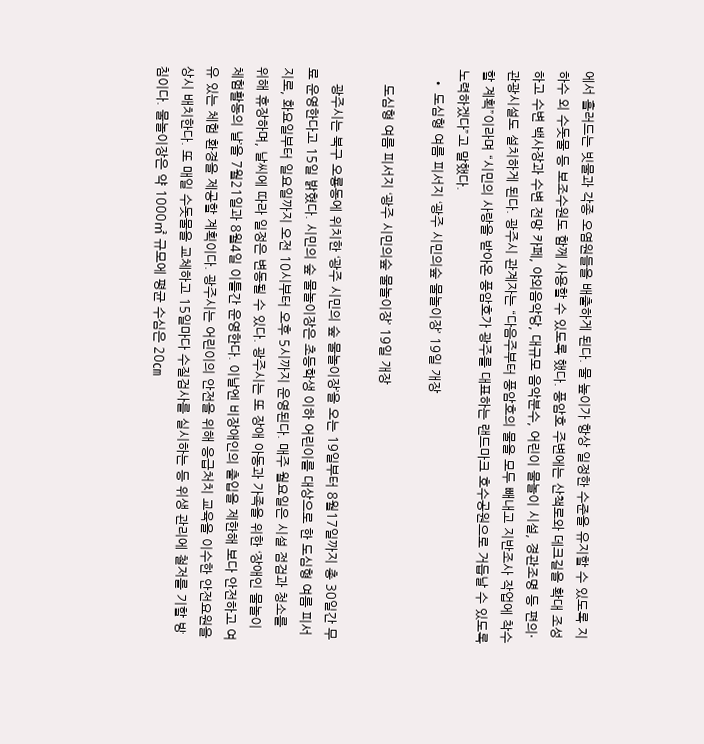에서 흘러드는 빗물과 각종 오염원들을 배출하게 된다. 물 높이가 항상 일정한 수준을 유지할 수 있도록 지하수 외 수돗물 등 보조수원도 함께 사용할 수 있도록 했다. 풍암호 주변에는 산책로와 데크길을 확대 조성하고 수변 백사장과 수변 전망 카페, 야외음악당, 대규모 음악분수, 어린이 물놀이 시설, 경관조명 등 편의·관광시설도 설치하게 된다. 광주시 관계자는 “다음주부터 풍암호의 물을 모두 빼내고 지반조사 작업에 착수할 계획”이라며 “시민의 사랑을 받아온 풍암호가 광주를 대표하는 랜드마크 호수공원으로 거듭날 수 있도록 노력하겠다”고 말했다.
  • 도심형 여름 피서지 ‘광주 시민의숲 물놀이장’ 19일 개장

    도심형 여름 피서지 ‘광주 시민의숲 물놀이장’ 19일 개장

    광주시는 북구 오룡동에 위치한 ‘광주 시민의 숲 물놀이장’을 오는 19일부터 8월17일까지 총 30일간 무료 운영한다고 15일 밝혔다. 시민의 숲 물놀이장은 초등학생 이하 어린이를 대상으로 한 도심형 여름 피서지로, 화요일부터 일요일까지 오전 10시부터 오후 5시까지 운영된다. 매주 월요일은 시설 점검과 청소를 위해 휴장하며, 날씨에 따라 일정은 변동될 수 있다. 광주시는 또 장애 아동과 가족을 위한 ‘장애인 물놀이 체험활동의 날’을 7월21일과 8월4일 이틀간 운영한다. 이날엔 비장애인의 출입을 제한해 보다 안전하고 여유 있는 체험 환경을 제공할 계획이다. 광주시는 어린이의 안전을 위해 응급처치 교육을 이수한 안전요원을 상시 배치한다. 또 매일 수돗물을 교체하고 15일마다 수질검사를 실시하는 등 위생 관리에 철저를 기할 방침이다. 물놀이장은 약 1000㎡ 규모에 평균 수심은 20㎝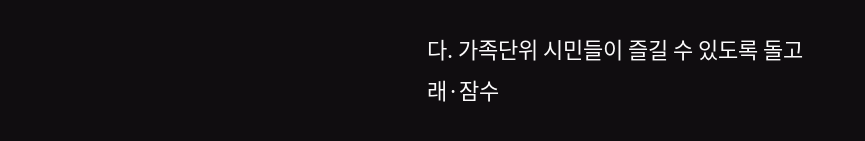다. 가족단위 시민들이 즐길 수 있도록 돌고래·잠수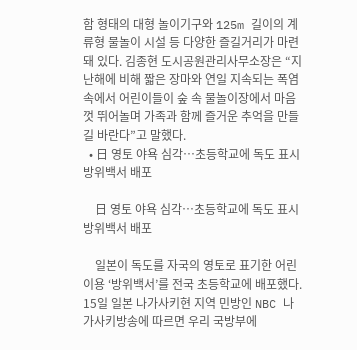함 형태의 대형 놀이기구와 125m 길이의 계류형 물놀이 시설 등 다양한 즐길거리가 마련돼 있다. 김종현 도시공원관리사무소장은 “지난해에 비해 짧은 장마와 연일 지속되는 폭염 속에서 어린이들이 숲 속 물놀이장에서 마음껏 뛰어놀며 가족과 함께 즐거운 추억을 만들길 바란다”고 말했다.
  • 日 영토 야욕 심각…초등학교에 독도 표시 방위백서 배포

    日 영토 야욕 심각…초등학교에 독도 표시 방위백서 배포

    일본이 독도를 자국의 영토로 표기한 어린이용 ‘방위백서’를 전국 초등학교에 배포했다. 15일 일본 나가사키현 지역 민방인 NBC 나가사키방송에 따르면 우리 국방부에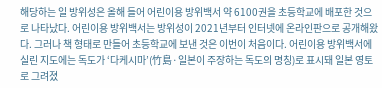해당하는 일 방위성은 올해 들어 어린이용 방위백서 약 6100권을 초등학교에 배포한 것으로 나타났다. 어린이용 방위백서는 방위성이 2021년부터 인터넷에 온라인판으로 공개해왔다. 그러나 책 형태로 만들어 초등학교에 보낸 것은 이번이 처음이다. 어린이용 방위백서에 실린 지도에는 독도가 ‘다케시마’(竹島·일본이 주장하는 독도의 명칭)로 표시돼 일본 영토로 그려졌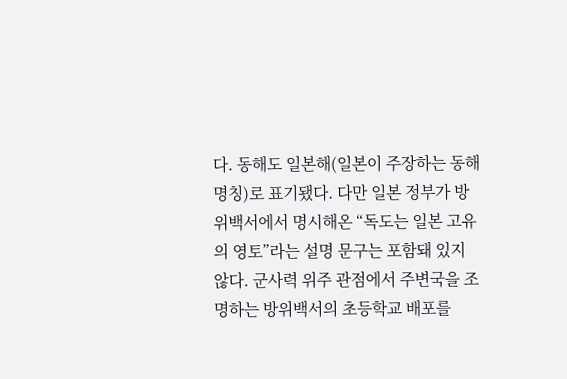다. 동해도 일본해(일본이 주장하는 동해 명칭)로 표기됐다. 다만 일본 정부가 방위백서에서 명시해온 “독도는 일본 고유의 영토”라는 설명 문구는 포함돼 있지 않다. 군사력 위주 관점에서 주변국을 조명하는 방위백서의 초등학교 배포를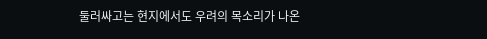둘러싸고는 현지에서도 우려의 목소리가 나온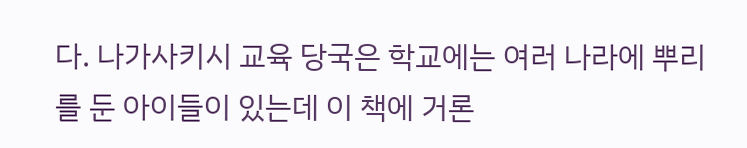다. 나가사키시 교육 당국은 학교에는 여러 나라에 뿌리를 둔 아이들이 있는데 이 책에 거론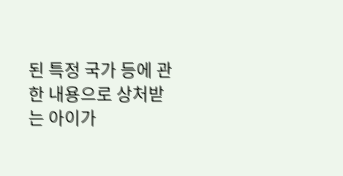된 특정 국가 등에 관한 내용으로 상처받는 아이가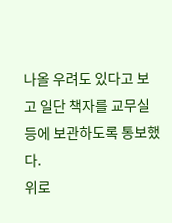나올 우려도 있다고 보고 일단 책자를 교무실 등에 보관하도록 통보했다.
위로